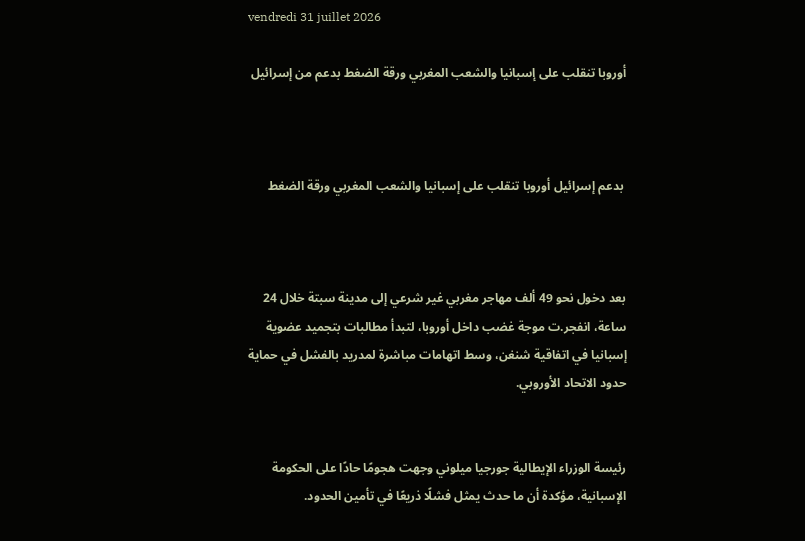vendredi 31 juillet 2026

أوروبا تنقلب على إسبانيا والشعب المغربي ورقة الضغط بدعم من إسرائيل



 بدعم إسرائيل أوروبا تنقلب على إسبانيا والشعب المغربي ورقة الضغط



بعد دخول نحو 49 ألف مهاجر مغربي غير شرعي إلى مدينة سبتة خلال 24 ساعة، انفجر.ت موجة غضب داخل أوروبا، لتبدأ مطالبات بتجميد عضوية إسبانيا في اتفاقية شنغن، وسط اتهامات مباشرة لمدريد بالفشل في حماية حدود الاتحاد الأوروبي.


رئيسة الوزراء الإيطالية جورجيا ميلوني وجهت هجومًا حادًا على الحكومة الإسبانية، مؤكدة أن ما حدث يمثل فشلًا ذريعًا في تأمين الحدود.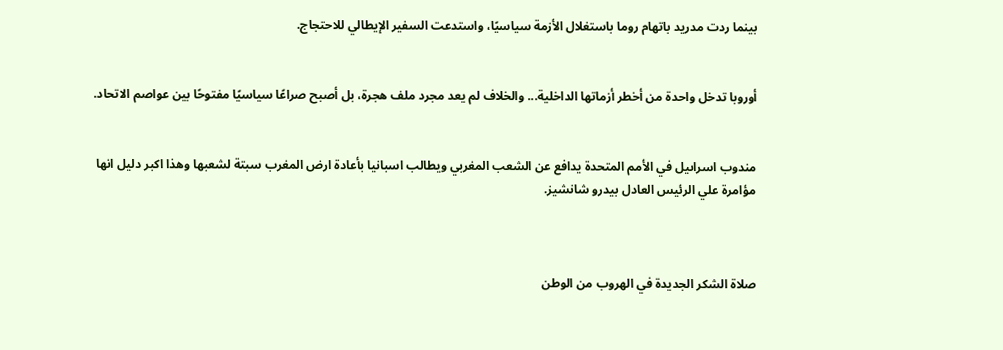بينما ردت مدريد باتهام روما باستغلال الأزمة سياسيًا، واستدعت السفير الإيطالي للاحتجاج.


أوروبا تدخل واحدة من أخطر أزماتها الداخلية... والخلاف لم يعد مجرد ملف هجرة، بل أصبح صراعًا سياسيًا مفتوحًا بين عواصم الاتحاد.


مندوب اسراىيل في الأمم المتحدة يدافع عن الشعب المغربي ويطالب اسبانيا بأعادة ارض المغرب سبتة لشعبها وهذا اكبر دليل انها مؤامرة علي الرئيس العادل بيدرو شانشيز.



صلاة الشكر الجديدة في الهروب من الوطن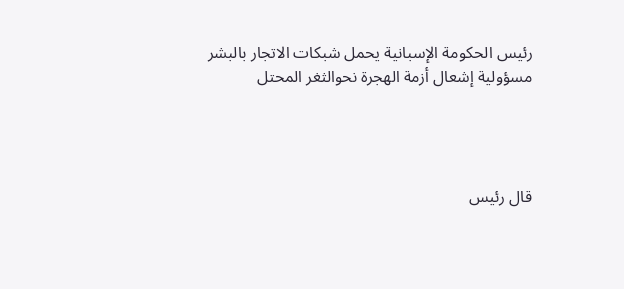رئيس الحكومة الإسبانية يحمل شبكات الاتجار بالبشر مسؤولية إشعال أزمة الهجرة نحوالثغر المحتل




قال رئيس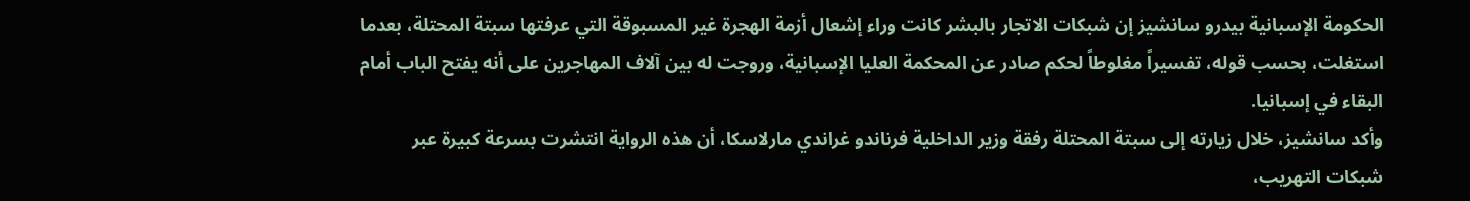الحكومة الإسبانية بيدرو سانشيز إن شبكات الاتجار بالبشر كانت وراء إشعال أزمة الهجرة غير المسبوقة التي عرفتها سبتة المحتلة، بعدما استغلت، بحسب قوله، تفسيراً مغلوطاً لحكم صادر عن المحكمة العليا الإسبانية، وروجت له بين آلاف المهاجرين على أنه يفتح الباب أمام البقاء في إسبانيا.
وأكد سانشيز، خلال زيارته إلى سبتة المحتلة رفقة وزير الداخلية فرناندو غراندي مارلاسكا، أن هذه الرواية انتشرت بسرعة كبيرة عبر شبكات التهريب،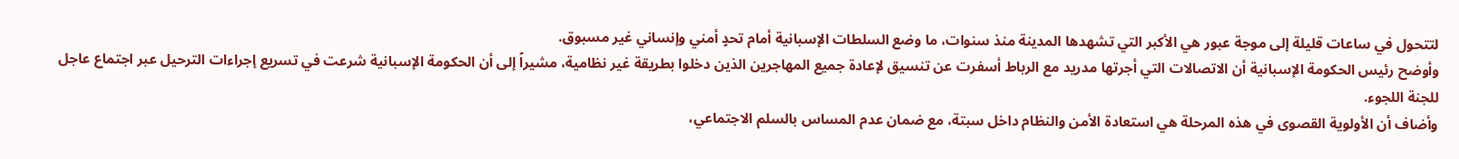لتتحول في ساعات قليلة إلى موجة عبور هي الأكبر التي تشهدها المدينة منذ سنوات، ما وضع السلطات الإسبانية أمام تحدٍ أمني وإنساني غير مسبوق.
وأوضح رئيس الحكومة الإسبانية أن الاتصالات التي أجرتها مدريد مع الرباط أسفرت عن تنسيق لإعادة جميع المهاجرين الذين دخلوا بطريقة غير نظامية، مشيراً إلى أن الحكومة الإسبانية شرعت في تسريع إجراءات الترحيل عبر اجتماع عاجل للجنة اللجوء.
وأضاف أن الأولوية القصوى في هذه المرحلة هي استعادة الأمن والنظام داخل سبتة، مع ضمان عدم المساس بالسلم الاجتماعي،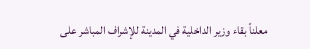معلناً بقاء وزير الداخلية في المدينة للإشراف المباشر على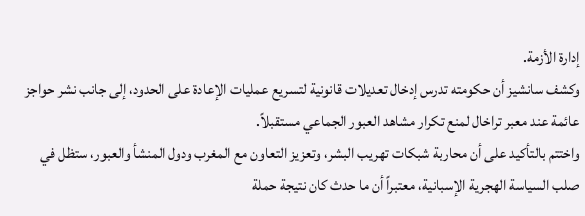إدارة الأزمة.
وكشف سانشيز أن حكومته تدرس إدخال تعديلات قانونية لتسريع عمليات الإعادة على الحدود، إلى جانب نشر حواجز عائمة عند معبر تراخال لمنع تكرار مشاهد العبور الجماعي مستقبلاً.
واختتم بالتأكيد على أن محاربة شبكات تهريب البشر، وتعزيز التعاون مع المغرب ودول المنشأ والعبور، ستظل في صلب السياسة الهجرية الإسبانية، معتبراً أن ما حدث كان نتيجة حملة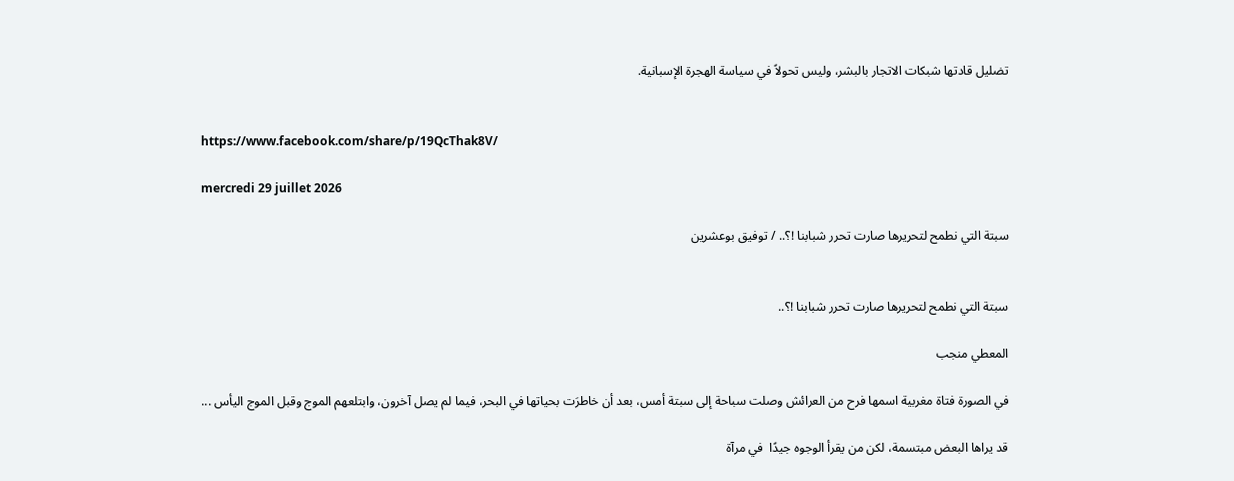تضليل قادتها شبكات الاتجار بالبشر، وليس تحولاً في سياسة الهجرة الإسبانية.


https://www.facebook.com/share/p/19QcThak8V/

mercredi 29 juillet 2026

سبتة التي نطمح لتحريرها صارت تحرر شبابنا !؟.. / توفيق بوعشرين


سبتة التي نطمح لتحريرها صارت تحرر شبابنا !؟..

المعطي منجب

في الصورة فتاة مغربية اسمها فرح من العرائش وصلت سباحة إلى سبتة أمس، بعد أن خاطرَت بحياتها في البحر، فيما لم يصل آخرون، وابتلعهم الموج وقبل الموج اليأس ...

قد يراها البعض مبتسمة، لكن من يقرأ الوجوه جيدًا  في مرآة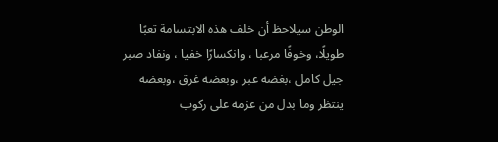الوطن سيلاحظ أن خلف هذه الابتسامة تعبًا طويلًا، وخوفًا مرعبا ، وانكسارًا خفيا ، ونفاد صبر جيل كامل ،بغضه عبر ،وبعضه غرق ،وبعضه ينتظر وما بدل من عزمه على ركوب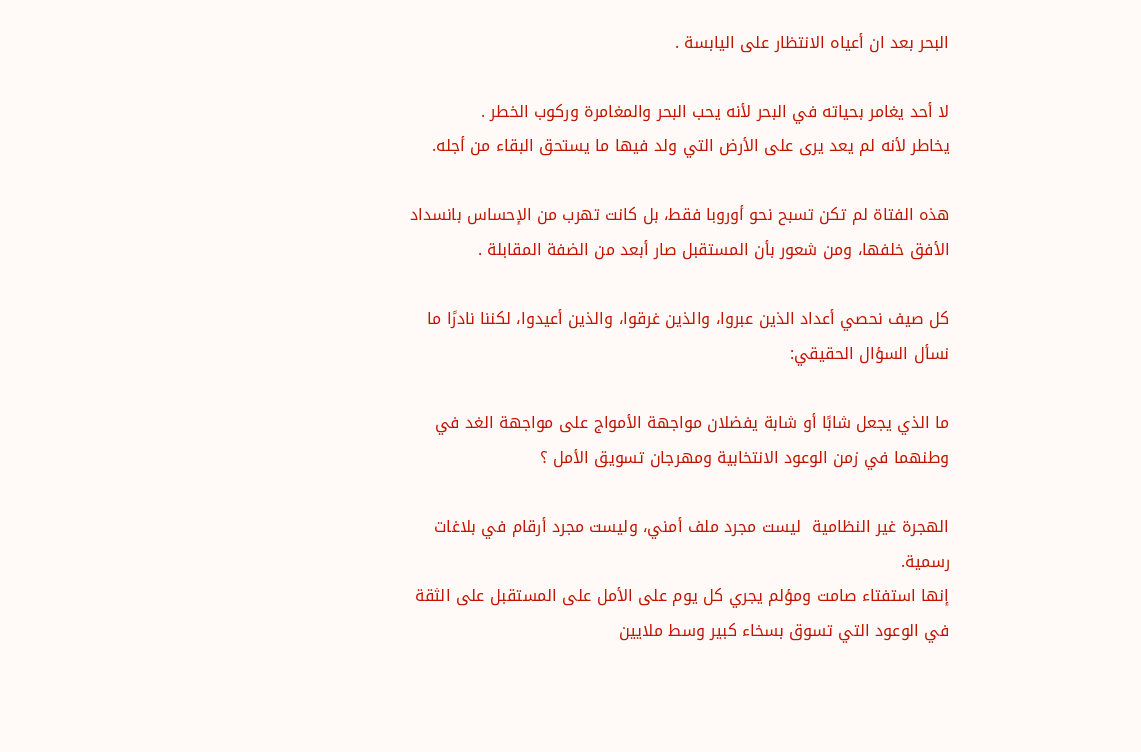البحر بعد ان أعياه الانتظار على اليابسة .

لا أحد يغامر بحياته في البحر لأنه يحب البحر والمغامرة وركوب الخطر .
يخاطر لأنه لم يعد يرى على الأرض التي ولد فيها ما يستحق البقاء من أجله.

هذه الفتاة لم تكن تسبح نحو أوروبا فقط، بل كانت تهرب من الإحساس بانسداد الأفق خلفها، ومن شعور بأن المستقبل صار أبعد من الضفة المقابلة .

كل صيف نحصي أعداد الذين عبروا، والذين غرقوا، والذين أعيدوا، لكننا نادرًا ما نسأل السؤال الحقيقي:

ما الذي يجعل شابًا أو شابة يفضلان مواجهة الأمواج على مواجهة الغد في وطنهما في زمن الوعود الانتخابية ومهرجان تسويق الأمل ؟

الهجرة غير النظامية  ليست مجرد ملف أمني، وليست مجرد أرقام في بلاغات رسمية.
إنها استفتاء صامت ومؤلم يجري كل يوم على الأمل على المستقبل على الثقة في الوعود التي تسوق بسخاء كبير وسط ملايين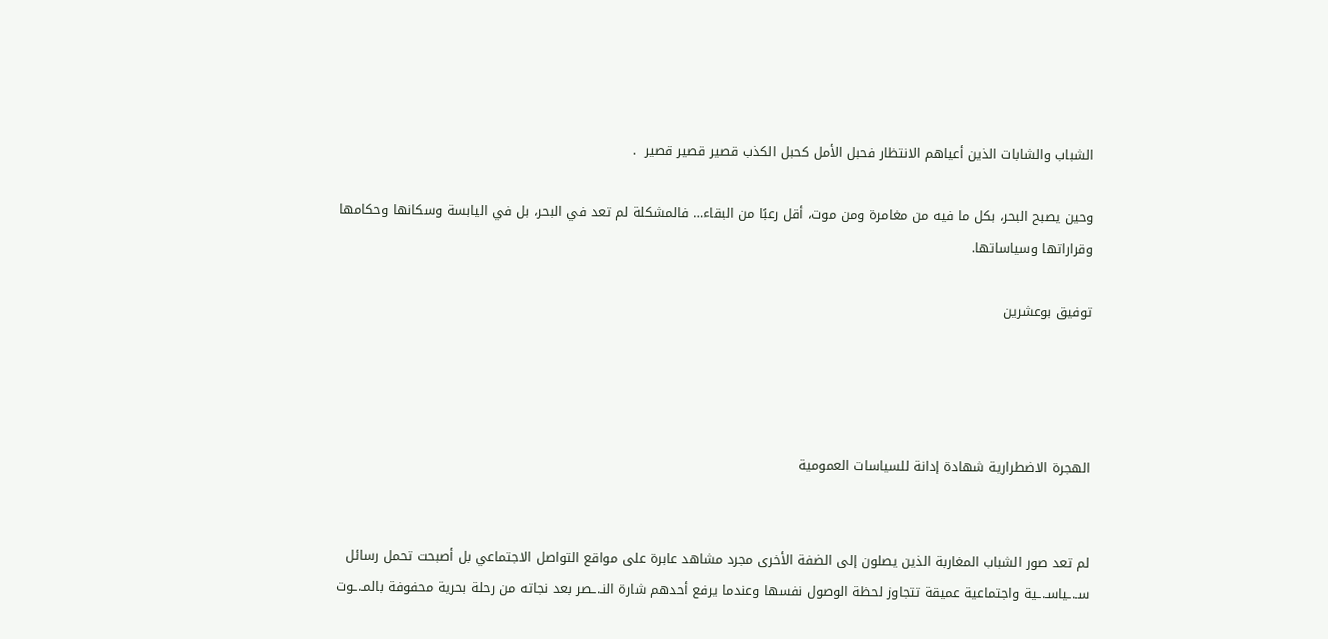الشباب والشابات الذين أعياهم الانتظار فحبل الأمل كحبل الكذب قصير قصير قصير  .

وحين يصبح البحر، بكل ما فيه من مغامرة ومن موت، أقل رعبًا من البقاء… فالمشكلة لم تعد في البحر، بل في اليابسة وسكانها وحكامها وقراراتها وسياساتها.

توفيق بوعشرين




الهجرة الاضطرارية شهادة إدانة للسياسات العمومية


لم تعد صور الشباب المغاربة الذين يصلون إلى الضفة الأخرى مجرد مشاهد عابرة على مواقع التواصل الاجتماعي بل أصبحت تحمل رسائل سـ.ـياسـ.ـية واجتماعية عميقة تتجاوز لحظة الوصول نفسها وعندما يرفع أحدهم شارة النـ.ـصر بعد نجاته من رحلة بحرية محفوفة بالمـ.ـوت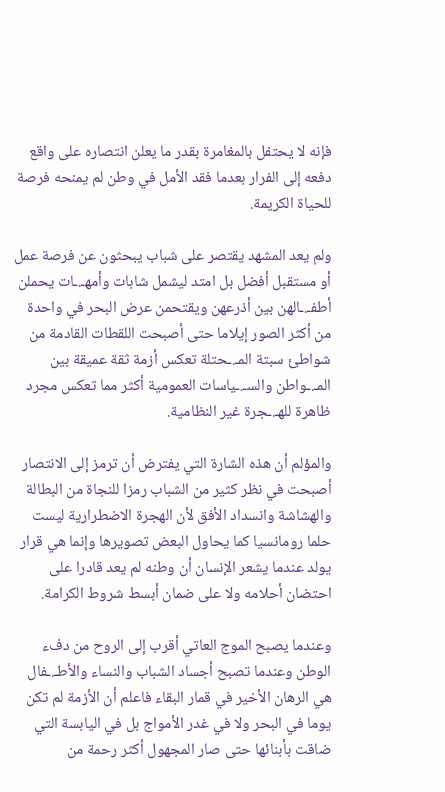فإنه لا يحتفل بالمغامرة بقدر ما يعلن انتصاره على واقع دفعه إلى الفرار بعدما فقد الأمل في وطن لم يمنحه فرصة للحياة الكريمة.

ولم يعد المشهد يقتصر على شباب يبحثون عن فرصة عمل أو مستقبل أفضل بل امتد ليشمل شابات وأمهـ.ـات يحملن أطفـ.ـالهن بين أذرعهن ويقتحمن عرض البحر في واحدة من أكثر الصور إيلاما حتى أصبحت اللقطات القادمة من شواطئ سبتة المـ.ـحتلة تعكس أزمة ثقة عميقة بين المـ.ـواطن والسـ.ـياسات العمومية أكثر مما تعكس مجرد ظاهرة للهـ.ـجرة غير النظامية.

والمؤلم أن هذه الشارة التي يفترض أن ترمز إلى الانتصار أصبحت في نظر كثير من الشباب رمزا للنجاة من البطالة والهشاشة وانسداد الأفق لأن الهجرة الاضطرارية ليست حلما رومانسيا كما يحاول البعض تصويرها وإنما هي قرار يولد عندما يشعر الإنسان أن وطنه لم يعد قادرا على احتضان أحلامه ولا على ضمان أبسط شروط الكرامة.

وعندما يصبح الموج العاتي أقرب إلى الروح من دفء الوطن وعندما تصبح أجساد الشباب والنساء والأطـ.ـفال هي الرهان الأخير في قمار البقاء فاعلم أن الأزمة لم تكن يوما في البحر ولا في غدر الأمواج بل في اليابسة التي ضاقت بأبنائها حتى صار المجهول أكثر رحمة من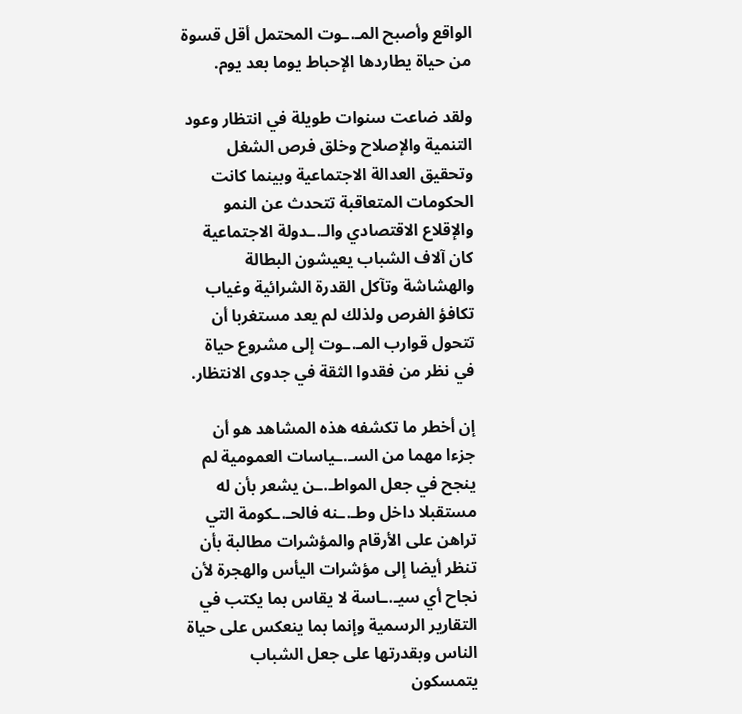الواقع وأصبح المـ.ـوت المحتمل أقل قسوة من حياة يطاردها الإحباط يوما بعد يوم.

ولقد ضاعت سنوات طويلة في انتظار وعود التنمية والإصلاح وخلق فرص الشغل وتحقيق العدالة الاجتماعية وبينما كانت الحكومات المتعاقبة تتحدث عن النمو والإقلاع الاقتصادي والـ.ـدولة الاجتماعية كان آلاف الشباب يعيشون البطالة والهشاشة وتآكل القدرة الشرائية وغياب تكافؤ الفرص ولذلك لم يعد مستغربا أن تتحول قوارب المـ.ـوت إلى مشروع حياة في نظر من فقدوا الثقة في جدوى الانتظار.

إن أخطر ما تكشفه هذه المشاهد هو أن جزءا مهما من السـ.ـياسات العمومية لم ينجح في جعل المواطـ.ـن يشعر بأن له مستقبلا داخل وطـ.ـنه فالحـ.ـكومة التي تراهن على الأرقام والمؤشرات مطالبة بأن تنظر أيضا إلى مؤشرات اليأس والهجرة لأن نجاح أي سيـ.ـاسة لا يقاس بما يكتب في التقارير الرسمية وإنما بما ينعكس على حياة الناس وبقدرتها على جعل الشباب يتمسكون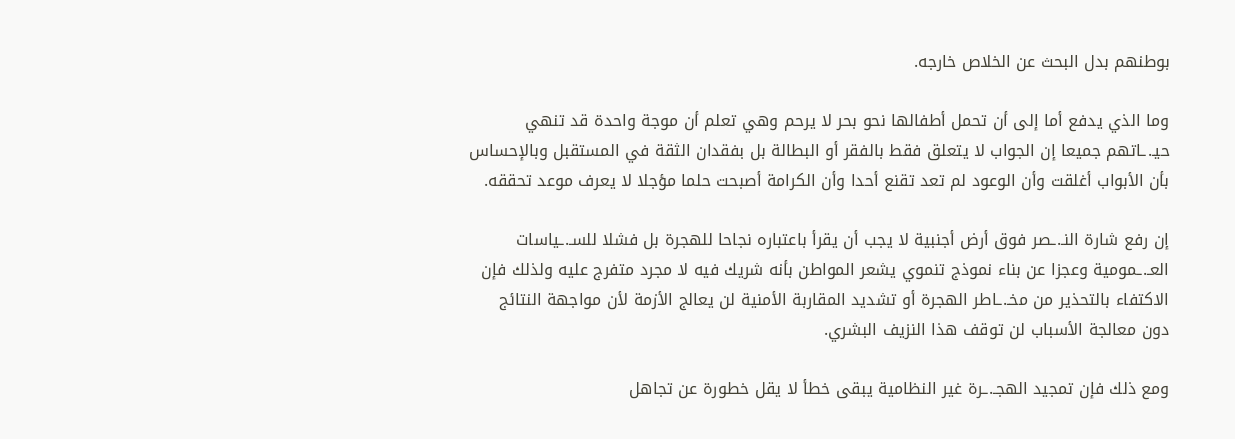بوطنهم بدل البحث عن الخلاص خارجه.

وما الذي يدفع أما إلى أن تحمل أطفالها نحو بحر لا يرحم وهي تعلم أن موجة واحدة قد تنهي حيـ.ـاتهم جميعا إن الجواب لا يتعلق فقط بالفقر أو البطالة بل بفقدان الثقة في المستقبل وبالإحساس بأن الأبواب أغلقت وأن الوعود لم تعد تقنع أحدا وأن الكرامة أصبحت حلما مؤجلا لا يعرف موعد تحققه.

إن رفع شارة النـ.ـصر فوق أرض أجنبية لا يجب أن يقرأ باعتباره نجاحا للهجرة بل فشلا للسـ.ـياسات العـ.ـمومية وعجزا عن بناء نموذج تنموي يشعر المواطن بأنه شريك فيه لا مجرد متفرج عليه ولذلك فإن الاكتفاء بالتحذير من مخـ.ـاطر الهجرة أو تشديد المقاربة الأمنية لن يعالج الأزمة لأن مواجهة النتائج دون معالجة الأسباب لن توقف هذا النزيف البشري.

ومع ذلك فإن تمجيد الهجـ.ـرة غير النظامية يبقى خطأ لا يقل خطورة عن تجاهل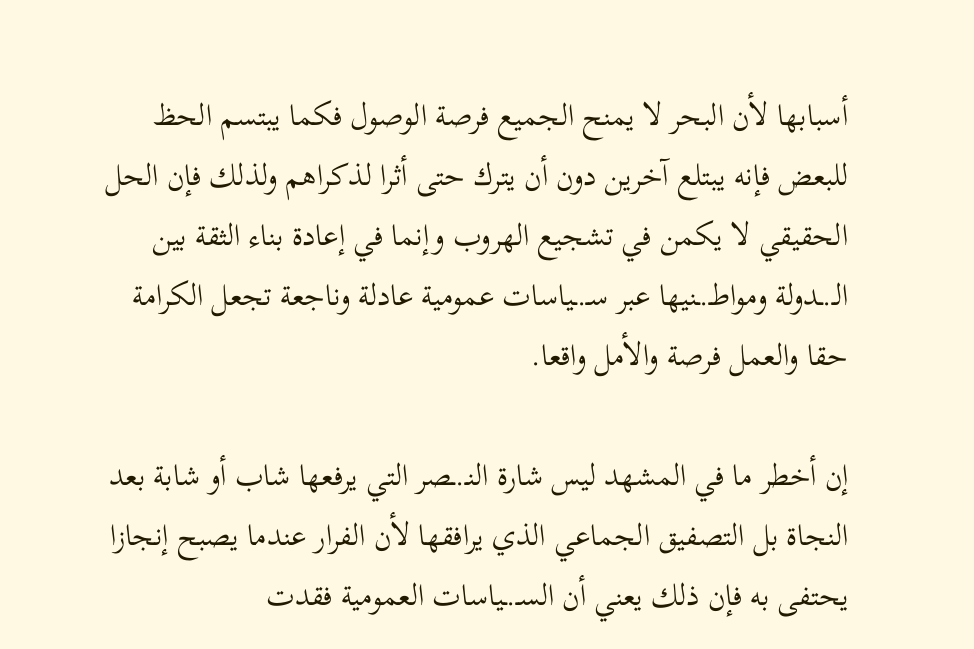أسبابها لأن البحر لا يمنح الجميع فرصة الوصول فكما يبتسم الحظ للبعض فإنه يبتلع آخرين دون أن يترك حتى أثرا لذكراهم ولذلك فإن الحل الحقيقي لا يكمن في تشجيع الهروب وإنما في إعادة بناء الثقة بين الـ.ـدولة ومواطـ.ـنيها عبر سـ.ـياسات عمومية عادلة وناجعة تجعل الكرامة حقا والعمل فرصة والأمل واقعا.

إن أخطر ما في المشهد ليس شارة النـ.ـصر التي يرفعها شاب أو شابة بعد النجاة بل التصفيق الجماعي الذي يرافقها لأن الفرار عندما يصبح إنجازا يحتفى به فإن ذلك يعني أن السـ.ـياسات العمومية فقدت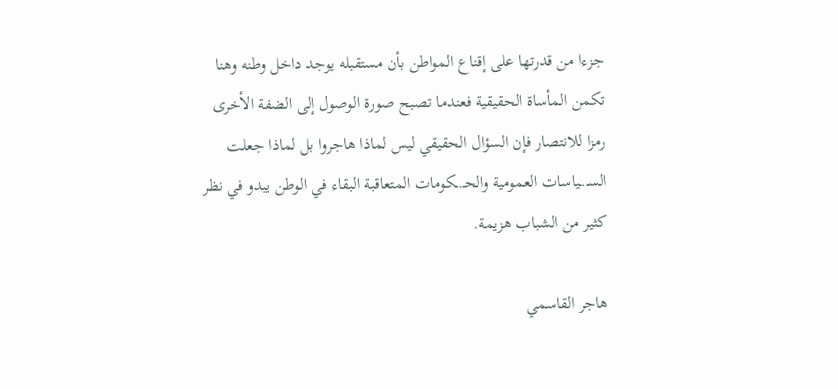جزءا من قدرتها على إقناع المواطن بأن مستقبله يوجد داخل وطنه وهنا تكمن المأساة الحقيقية فعندما تصبح صورة الوصول إلى الضفة الأخرى رمزا للانتصار فإن السؤال الحقيقي ليس لماذا هاجروا بل لماذا جعلت السـ.ـياسات العمومية والحـ.ـكومات المتعاقبة البقاء في الوطن يبدو في نظر كثير من الشباب هزيمة.

هاجر القاسمي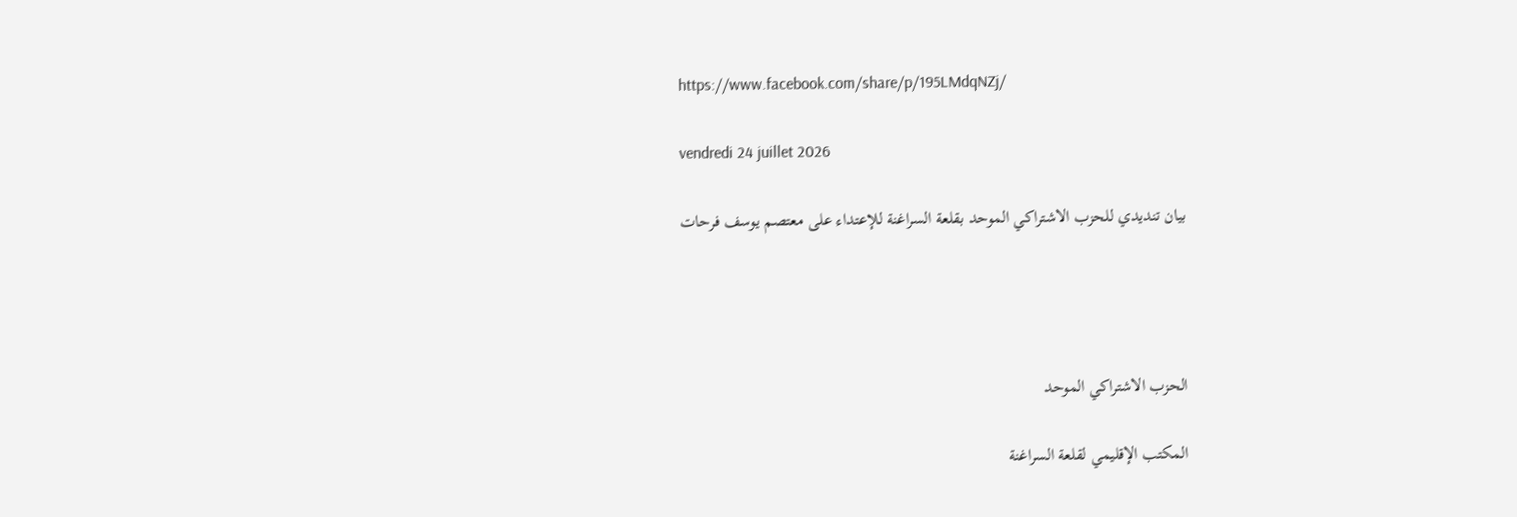https://www.facebook.com/share/p/195LMdqNZj/

vendredi 24 juillet 2026

بيان تنديدي للحزب الاشتراكي الموحد بقلعة السراغنة للإعتداء على معتصم يوسف فرحات




الحزب الاشتراكي الموحد

المكتب الإقليمي لقلعة السراغنة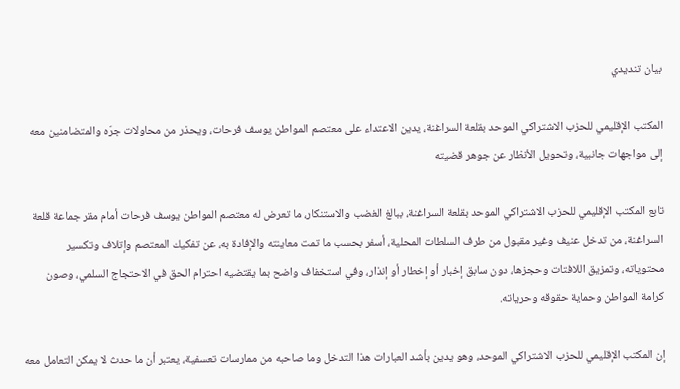بيان تنديدي

المكتب الإقليمي للحزب الاشتراكي الموحد بقلعة السراغنة، يدين الاعتداء على معتصم المواطن يوسف فرحات، ويحذر من محاولات جرّه والمتضامنين معه إلى مواجهات جانبية، وتحويل الأنظار عن جوهر قضيته

تابع المكتب الإقليمي للحزب الاشتراكي الموحد بقلعة السراغنة، ببالغ الغضب والاستنكار، ما تعرض له معتصم المواطن يوسف فرحات أمام مقر جماعة قلعة السراغنة، من تدخل عنيف وغير مقبول من طرف السلطات المحلية، أسفر بحسب ما تمت معاينته والإفادة به، عن تفكيك المعتصم وإتلاف وتكسير محتوياته، وتمزيق اللافتات وحجزها، دون سابق إخبار أو إخطار أو إنذار، وفي استخفاف واضح بما يقتضيه احترام الحق في الاحتجاج السلمي، وصون كرامة المواطن وحماية حقوقه وحرياته.

إن المكتب الإقليمي للحزب الاشتراكي الموحد، وهو يدين بأشد العبارات هذا التدخل وما صاحبه من ممارسات تعسفية، يعتبر أن ما حدث لا يمكن التعامل معه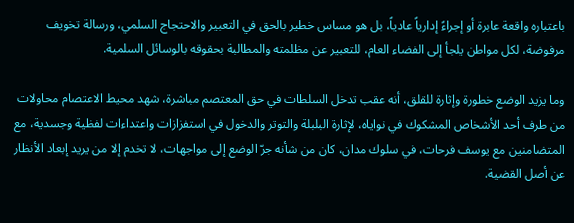باعتباره واقعة عابرة أو إجراءً إدارياً عادياً، بل هو مساس خطير بالحق في التعبير والاحتجاج السلمي، ورسالة تخويف مرفوضة، لكل مواطن يلجأ إلى الفضاء العام، للتعبير عن مظلمته والمطالبة بحقوقه بالوسائل السلمية.

وما يزيد الوضع خطورة وإثارة للقلق، أنه عقب تدخل السلطات في حق المعتصم مباشرة، شهد محيط الاعتصام محاولات من طرف أحد الأشخاص المشكوك في نواياه، لإثارة البلبلة والتوتر والدخول في استفزازات واعتداءات لفظية وجسدية، مع المتضامنين مع يوسف فرحات، في سلوك مدان، كان من شأنه جرّ الوضع إلى مواجهات، لا تخدم إلا من يريد إبعاد الأنظار عن أصل القضية.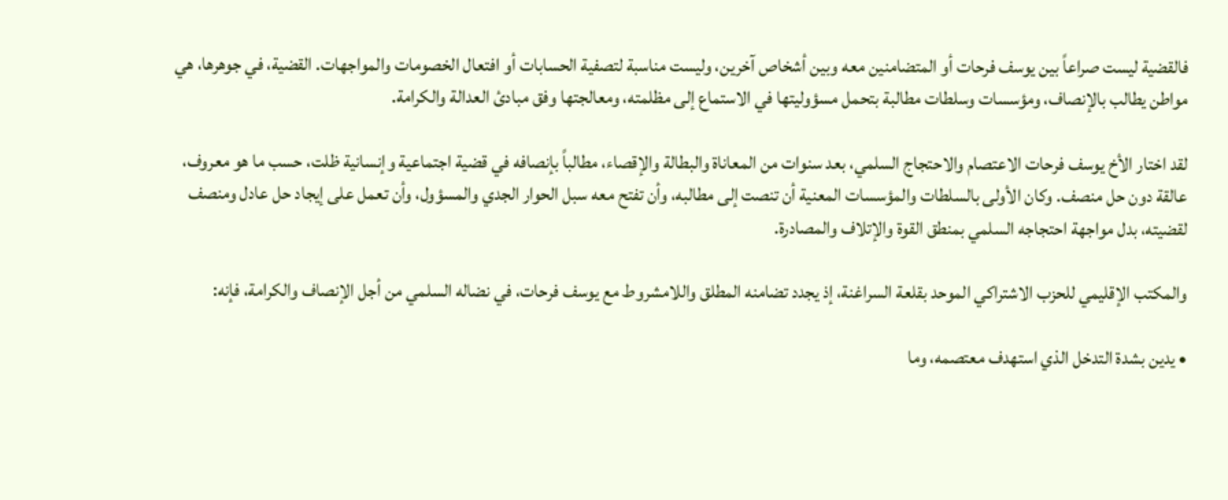فالقضية ليست صراعاً بين يوسف فرحات أو المتضامنين معه وبين أشخاص آخرين، وليست مناسبة لتصفية الحسابات أو افتعال الخصومات والمواجهات. القضية، في جوهرها، هي مواطن يطالب بالإنصاف، ومؤسسات وسلطات مطالبة بتحمل مسؤوليتها في الاستماع إلى مظلمته، ومعالجتها وفق مبادئ العدالة والكرامة.

لقد اختار الأخ يوسف فرحات الاعتصام والاحتجاج السلمي، بعد سنوات من المعاناة والبطالة والإقصاء، مطالباً بإنصافه في قضية اجتماعية وإنسانية ظلت، حسب ما هو معروف، عالقة دون حل منصف. وكان الأولى بالسلطات والمؤسسات المعنية أن تنصت إلى مطالبه، وأن تفتح معه سبل الحوار الجدي والمسؤول، وأن تعمل على إيجاد حل عادل ومنصف لقضيته، بدل مواجهة احتجاجه السلمي بمنطق القوة والإتلاف والمصادرة.

والمكتب الإقليمي للحزب الاشتراكي الموحد بقلعة السراغنة، إذ يجدد تضامنه المطلق واللامشروط مع يوسف فرحات، في نضاله السلمي من أجل الإنصاف والكرامة، فإنه:

• يدين بشدة التدخل الذي استهدف معتصمه، وما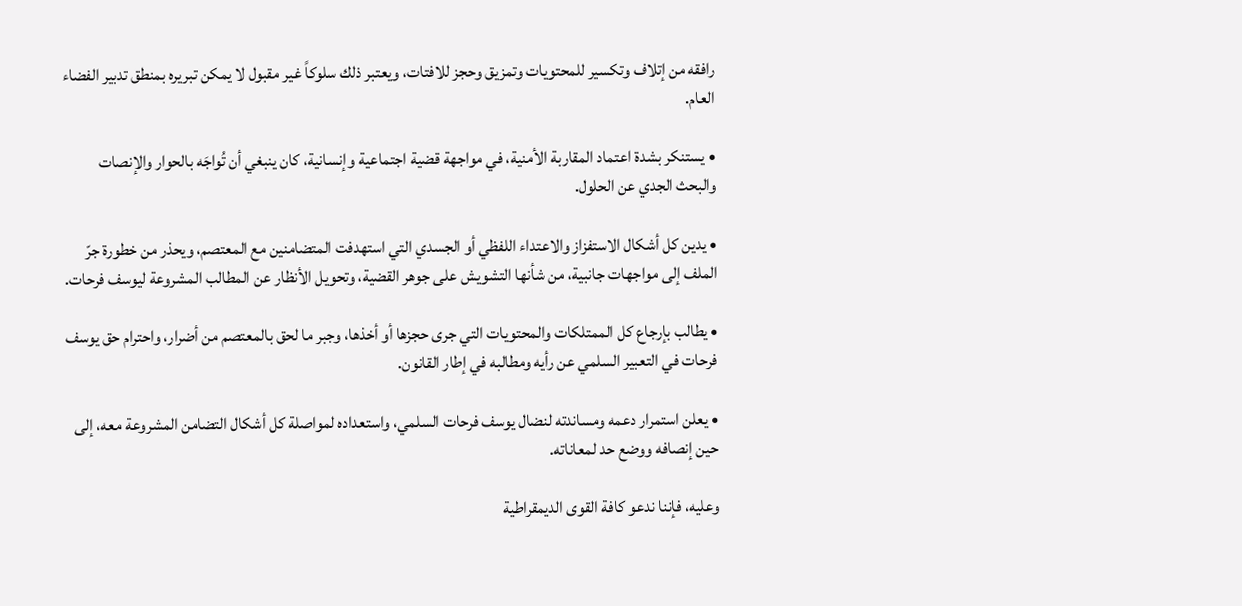رافقه من إتلاف وتكسير للمحتويات وتمزيق وحجز للافتات، ويعتبر ذلك سلوكاً غير مقبول لا يمكن تبريره بمنطق تدبير الفضاء العام.

• يستنكر بشدة اعتماد المقاربة الأمنية، في مواجهة قضية اجتماعية وإنسانية، كان ينبغي أن تُواجَه بالحوار والإنصات والبحث الجدي عن الحلول.

• يدين كل أشكال الاستفزاز والاعتداء اللفظي أو الجسدي التي استهدفت المتضامنين مع المعتصم، ويحذر من خطورة جرّ الملف إلى مواجهات جانبية، من شأنها التشويش على جوهر القضية، وتحويل الأنظار عن المطالب المشروعة ليوسف فرحات.

• يطالب بإرجاع كل الممتلكات والمحتويات التي جرى حجزها أو أخذها، وجبر ما لحق بالمعتصم من أضرار، واحترام حق يوسف فرحات في التعبير السلمي عن رأيه ومطالبه في إطار القانون.

• يعلن استمرار دعمه ومساندته لنضال يوسف فرحات السلمي، واستعداده لمواصلة كل أشكال التضامن المشروعة معه، إلى حين إنصافه ووضع حد لمعاناته.

وعليه، فإننا ندعو كافة القوى الديمقراطية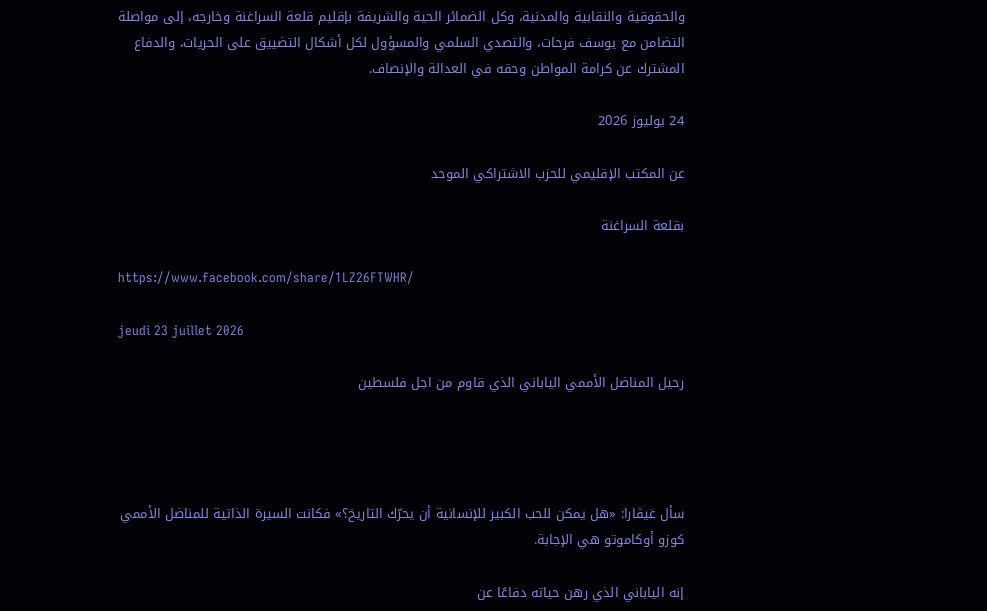والحقوقية والنقابية والمدنية، وكل الضمائر الحية والشريفة بإقليم قلعة السراغنة وخارجه، إلى مواصلة التضامن مع يوسف فرحات، والتصدي السلمي والمسؤول لكل أشكال التضييق على الحريات، والدفاع المشترك عن كرامة المواطن وحقه في العدالة والإنصاف.

24 يوليوز 2026

عن المكتب الإقليمي للحزب الاشتراكي الموحد

بقلعة السراغنة

https://www.facebook.com/share/1LZ26FTWHR/

jeudi 23 juillet 2026

رحيل المناضل الأممي الياباني الذي قاوم من اجل فلسطين




سأل غيڤارا: «هل يمكن للحب الكبير للإنسانية أن يحرّك التاريخ؟» فكانت السيرة الذاتية للمناضل الأممي كوزو أوكاموتو هي الإجابة.

إنه الياباني الذي رهن حياته دفاعًا عن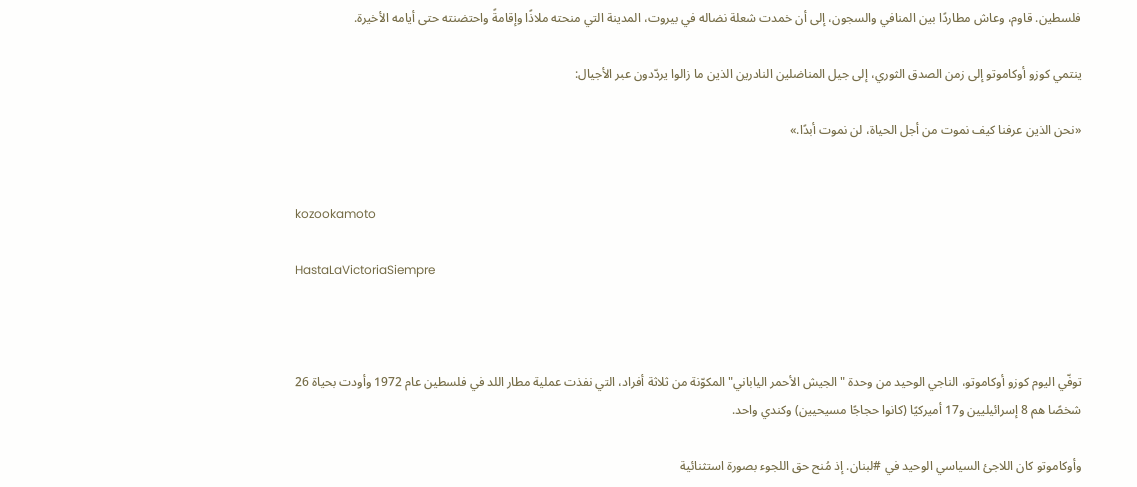فلسطين. قاوم، وعاش مطاردًا بين المنافي والسجون، إلى أن خمدت شعلة نضاله في بيروت، المدينة التي منحته ملاذًا وإقامةً واحتضنته حتى أيامه الأخيرة.

ينتمي كوزو أوكاموتو إلى زمن الصدق الثوري، إلى جيل المناضلين النادرين الذين ما زالوا يردّدون عبر الأجيال:

«نحن الذين عرفنا كيف نموت من أجل الحياة، لن نموت أبدًا.»


kozookamoto

HastaLaVictoriaSiempre



توفّي اليوم كوزو أوكاموتو، الناجي الوحيد من وحدة "الجيش الأحمر الياباني" المكوّنة من ثلاثة أفراد، التي نفذت عملية مطار اللد في فلسطين عام 1972 وأودت بحياة 26 شخصًا هم 8 إسرائيليين و17 أميركيًا (كانوا حجاجًا مسيحيين) وكندي واحد.

وأوكاموتو كان اللاجئ السياسي الوحيد في #لبنان. إذ مُنح حق اللجوء بصورة استثنائية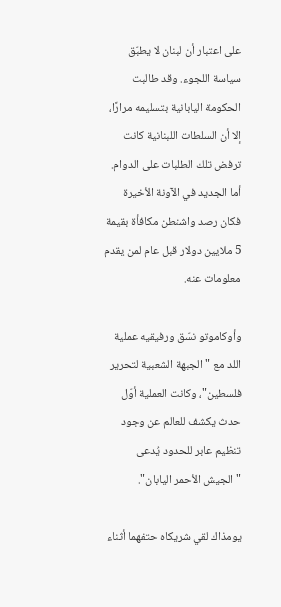على اعتبار أن لبنان لا يطبّق سياسة اللجوء. وقد طالبت الحكومة اليابانية بتسليمه مرارًا، إلا أن السلطات اللبنانية كانت ترفض تلك الطلبات على الدوام. أما الجديد في الآونة الأخيرة فكان رصد واشنطن مكافأة بقيمة 5 ملايين دولار قبل عام لمن يقدم معلومات عنه.

وأوكاموتو نسّق ورفيقيه عملية اللد مع "الجبهة الشعبية لتحرير فلسطين"، وكانت العملية أوّل حدث يكشف للعالم عن وجود تنظيم عابر للحدود يُدعى "الجيش الأحمر اليابان".

يومذاك لقي شريكاه حتفهما أثناء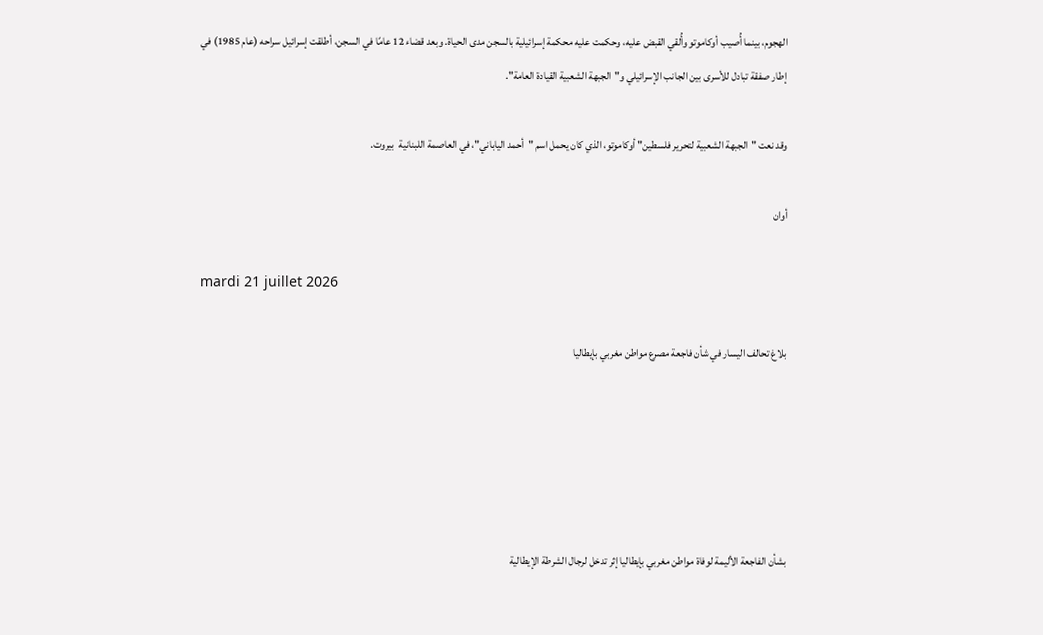الهجوم، بينما أُصيب أوكاموتو وأُلقي القبض عليه، وحكمت عليه محكمة إسرائيلية بالسجن مدى الحياة. وبعد قضاء 12 عامًا في السجن، أطلقت إسرائيل سراحه (عام 1985) في إطار صفقة تبادل للأسرى بين الجانب الإسرائيلي و"الجبهة الشعبية القيادة العامة".

وقد نعت "الجبهة الشعبية لتحرير فلسطين" أوكاموتو، الذي كان يحمل اسم "أحمد الياباني"، في العاصمة اللبنانية  بيروت.

أوان

mardi 21 juillet 2026

بلاغ تحالف اليسار في شأن فاجعة مصرع مواطن مغربي بإيطاليا





بشأن الفاجعة الأليمة لوفاة مواطن مغربي بإيطاليا إثر تدخل لرجال الشرطة الإيطالية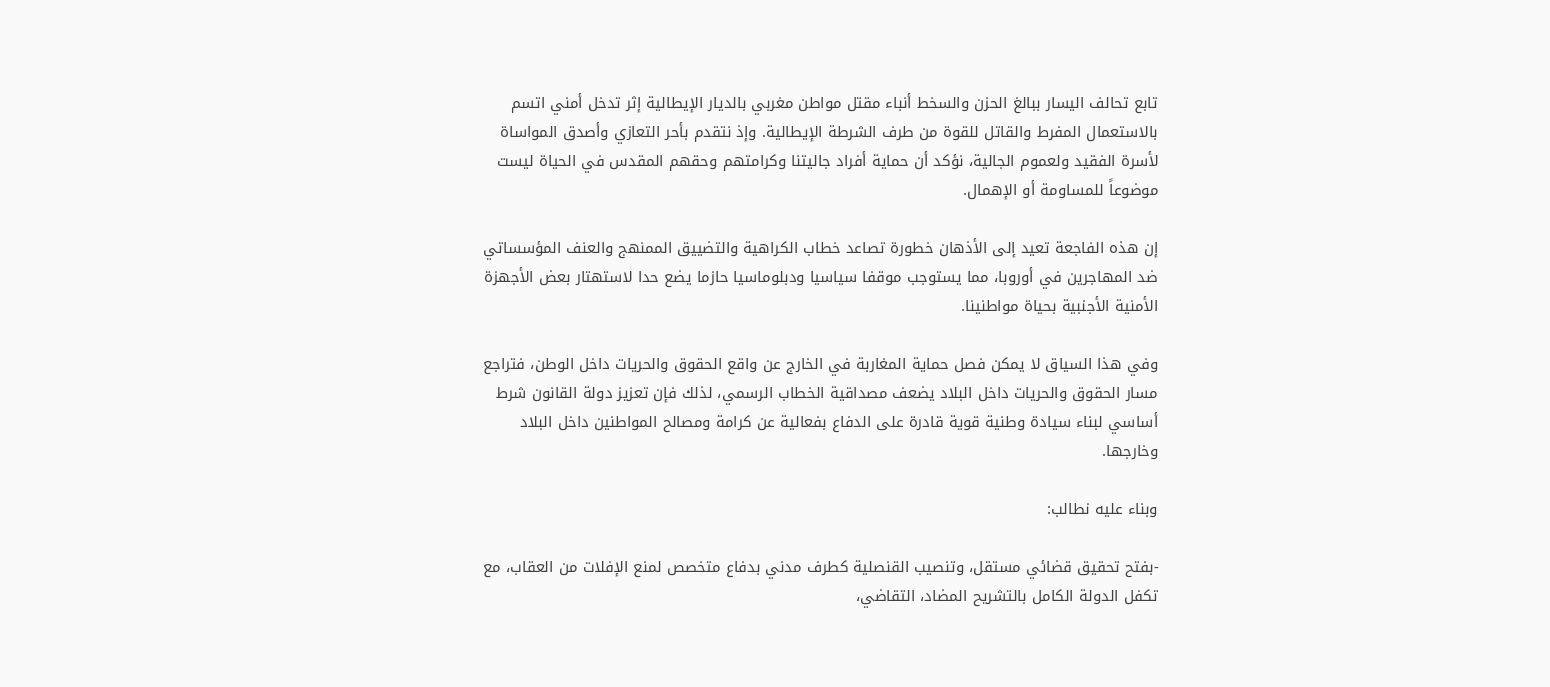تابع تحالف اليسار ببالغ الحزن والسخط أنباء مقتل مواطن مغربي بالديار الإيطالية إثر تدخل أمني اتسم بالاستعمال المفرط والقاتل للقوة من طرف الشرطة الإيطالية. وإذ نتقدم بأحر التعازي وأصدق المواساة لأسرة الفقيد ولعموم الجالية، نؤكد أن حماية أفراد جاليتنا وكرامتهم وحقهم المقدس في الحياة ليست موضوعاً للمساومة أو الإهمال.

إن هذه الفاجعة تعيد إلى الأذهان خطورة تصاعد خطاب الكراهية والتضييق الممنهج والعنف المؤسساتي ضد المهاجرين في أوروبا، مما يستوجب موقفا سياسيا ودبلوماسيا حازما يضع حدا لاستهتار بعض الأجهزة الأمنية الأجنبية بحياة مواطنينا.

وفي هذا السياق لا يمكن فصل حماية المغاربة في الخارج عن واقع الحقوق والحريات داخل الوطن، فتراجع مسار الحقوق والحريات داخل البلاد يضعف مصداقية الخطاب الرسمي، لذلك فإن تعزيز دولة القانون شرط أساسي لبناء سيادة وطنية قوية قادرة على الدفاع بفعالية عن كرامة ومصالح المواطنين داخل البلاد وخارجها.

وبناء عليه نطالب:

-بفتح تحقيق قضائي مستقل، وتنصيب القنصلية كطرف مدني بدفاع متخصص لمنع الإفلات من العقاب، مع تكفل الدولة الكامل بالتشريح المضاد، التقاضي،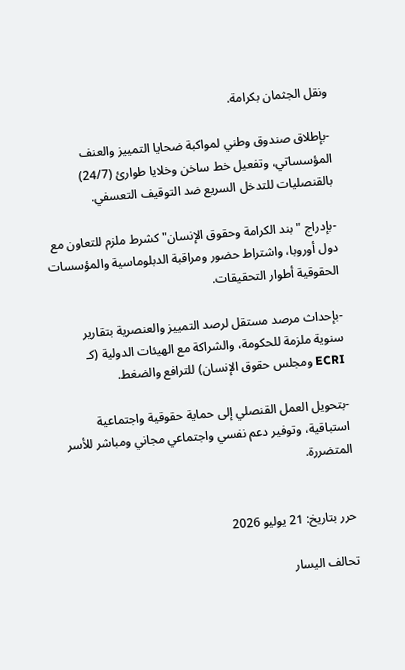ونقل الجثمان بكرامة.

-بإطلاق صندوق وطني لمواكبة ضحايا التمييز والعنف المؤسساتي، وتفعيل خط ساخن وخلايا طوارئ (24/7) بالقنصليات للتدخل السريع ضد التوقيف التعسفي.

-بإدراج "بند الكرامة وحقوق الإنسان" كشرط ملزم للتعاون مع دول أوروبا، واشتراط حضور ومراقبة الدبلوماسية والمؤسسات الحقوقية أطوار التحقيقات.

-بإحداث مرصد مستقل لرصد التمييز والعنصرية بتقارير سنوية ملزمة للحكومة، والشراكة مع الهيئات الدولية (كـ ECRI ومجلس حقوق الإنسان) للترافع والضغط.

-بتحويل العمل القنصلي إلى حماية حقوقية واجتماعية استباقية، وتوفير دعم نفسي واجتماعي مجاني ومباشر للأسر المتضررة.


حرر بتاريخ: 21 يوليو 2026

تحالف اليسار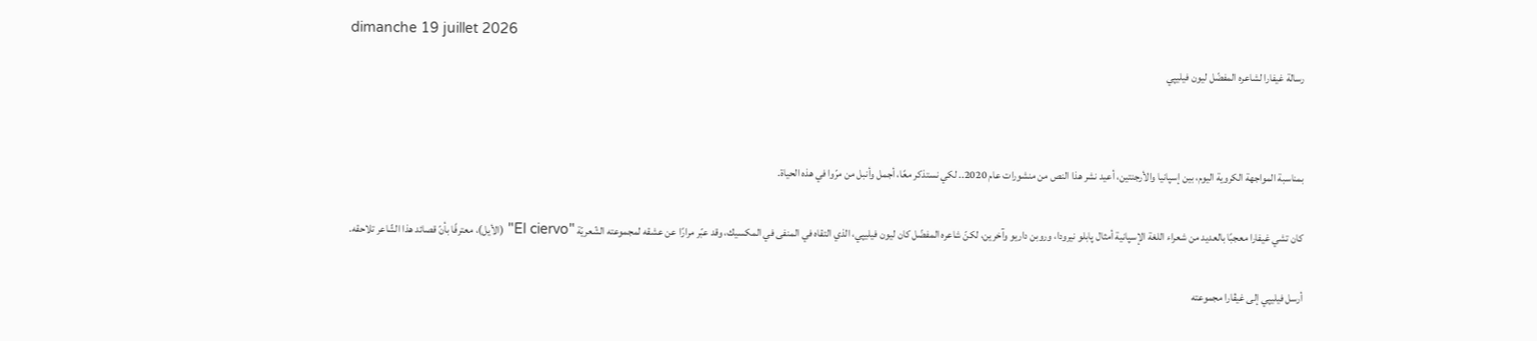dimanche 19 juillet 2026

رسالة غيفارا لشاعره المفضّل ليون فيليپي




بمناسبة المواجهة الكروية اليوم، بين إسپانيا والأرجنتين، أعيد نشر هذا النص من منشورات عام 2020.. لكي نستذكر معًا، أجمل وأنبل من مرّوا في هذه الحياة.


كان تشي غيفارا معجبًا بالعديد من شعراء اللغة الإسپانية أمثال پابلو نيرودا، وروبن داريو وآخرين، لكنّ شاعره المفضّل كان ليون فيليپي، الذي التقاه في المنفى في المكسيك، وقد عبّر مرارًا عن عشقه لمجموعته الشّعريّة "El ciervo" (الأيل)، معترفًا بأنّ قصائد هذا الشّاعر تلاحقه.


أرسل فيليپي إلى غيڤارا مجموعته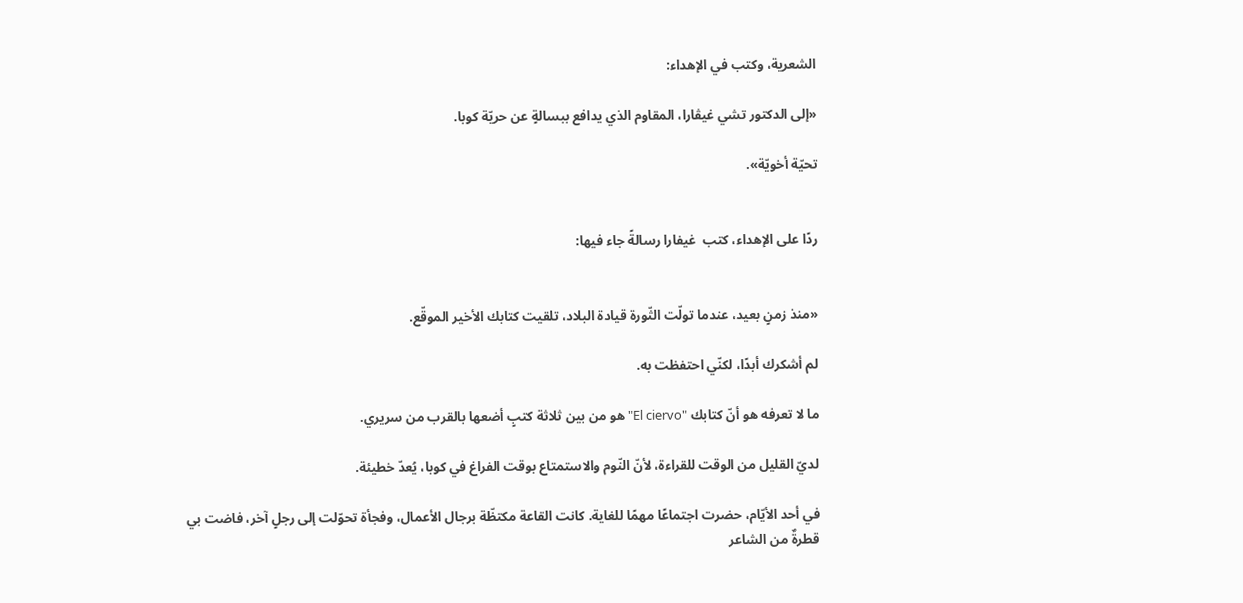الشعرية، وكتب في الإهداء:

«إلى الدكتور تشي غيڤارا، المقاوم الذي يدافع ببسالةٍ عن حريّة كوبا.

تحيّة أخويّة».


ردًا على الإهداء، كتب  غيفارا رسالةً جاء فيها:


«منذ زمنٍ بعيد، عندما تولّت الثّورة قيادة البلاد، تلقيت كتابك الأخير الموقّع.

لم أشكرك أبدًا، لكنّي احتفظت به.

ما لا تعرفه هو أنّ كتابك "El ciervo" هو من بين ثلاثة كتبٍ أضعها بالقرب من سريري.

لديّ القليل من الوقت للقراءة، لأنّ النّوم والاستمتاع بوقت الفراغ في كوبا، يُعدّ خطيئة.

في أحد الأيّام، حضرت اجتماعًا مهمًا للغاية. كانت القاعة مكتظّة برجال الأعمال، وفجأة تحوّلت إلى رجلٍ آخر، فاضت بي قطرةٌ من الشاعر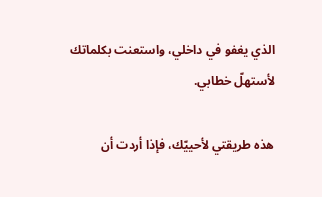الذي يغفو في داخلي، واستعنت بكلماتك لأستهلّ خطابي.

هذه طريقتي لأحييّك، فإذا أردت أن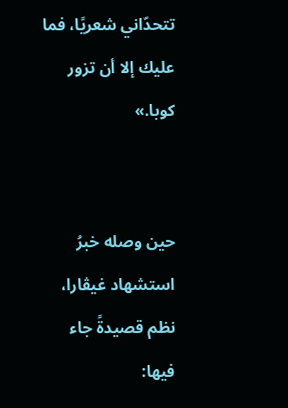تتحدّاني شعريًا، فما عليك إلا أن تزور كوبا.»


حين وصله خبرُ استشهاد غيڤارا، نظم قصيدةً جاء فيها: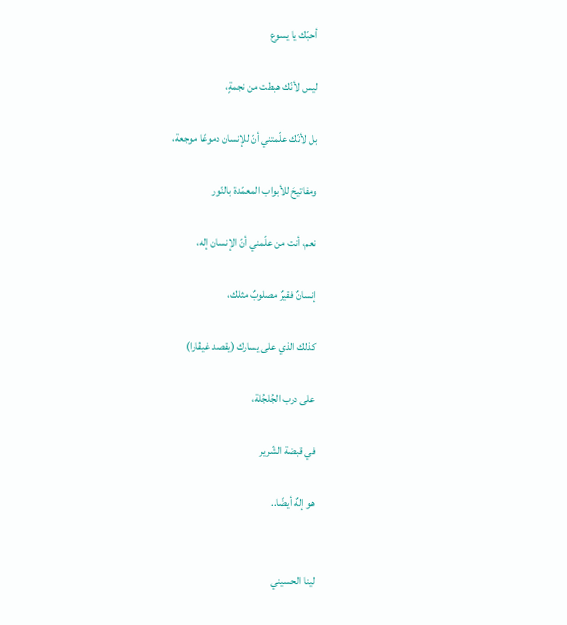أحبّك يا يسوع

ليس لأنّك هبطت من نجمةٍ،

بل لأنّك علّمتني أنّ للإنسان دموعًا موجعة،

ومفاتيحَ للأبواب المعمّدة بالنّور

نعم، أنت من علّمني أنّ الإنسان إله،

إنسانٌ فقيرٌ مصلوبٌ مثلك،

كذلك الذي على يسارك (يقصد غيڤارا)

على درب الجُلجُلة،

في قبضة الشّرير

هو إلهٌ أيضًا..


لينا الحسيني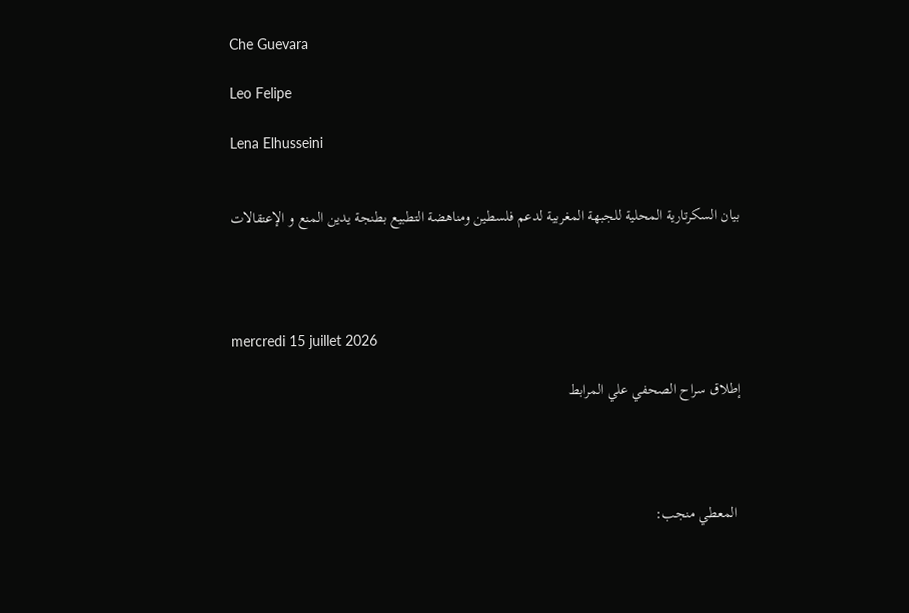Che Guevara

Leo Felipe

Lena Elhusseini


بيان السكرتارية المحلية للجبهة المغربية لدعم فلسطين ومناهضة التطبيع بطنجة يدين المنع و الإعتقالات




mercredi 15 juillet 2026

إطلاق سراح الصحفي علي المرابط




 المعطي منجب: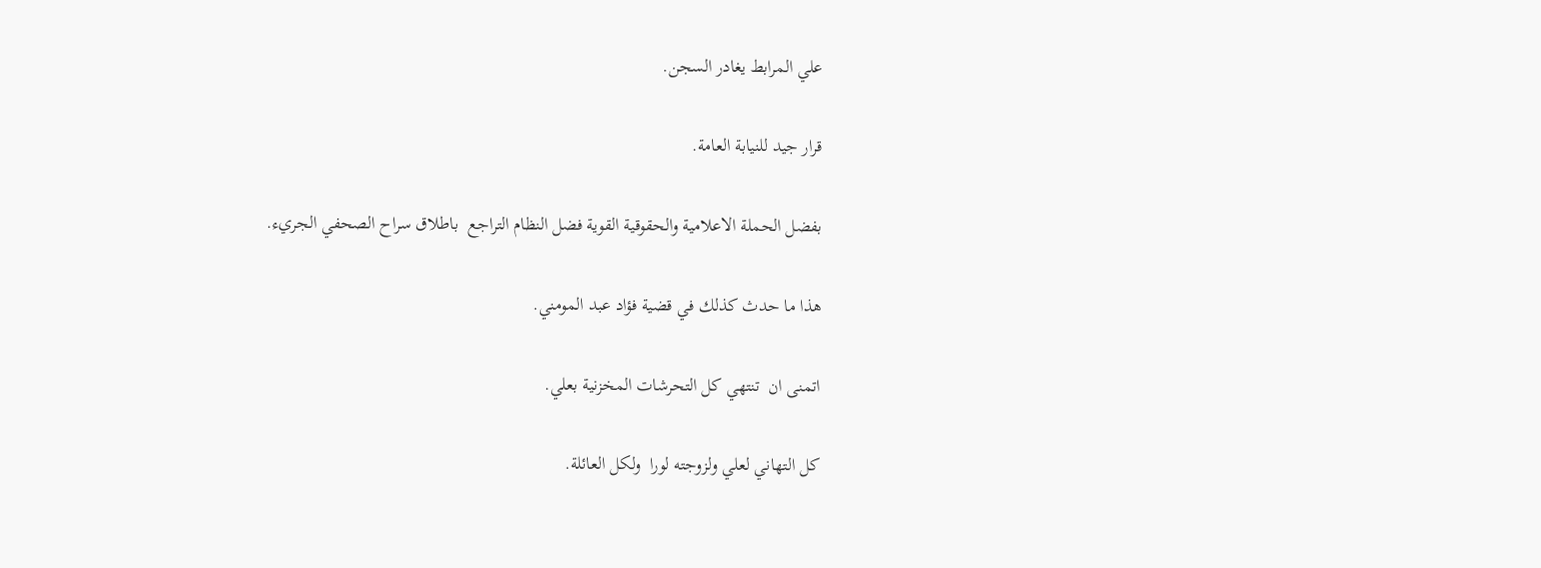علي المرابط يغادر السجن.

قرار جيد للنيابة العامة.

بفضل الحملة الاعلامية والحقوقية القوية فضل النظام التراجع  باطلاق سراح الصحفي الجريء.

هذا ما حدث كذلك في قضية فؤاد عبد المومني.

اتمنى ان  تنتهي كل التحرشات المخزنية بعلي.

كل التهاني لعلي ولزوجته لورا  ولكل العائلة.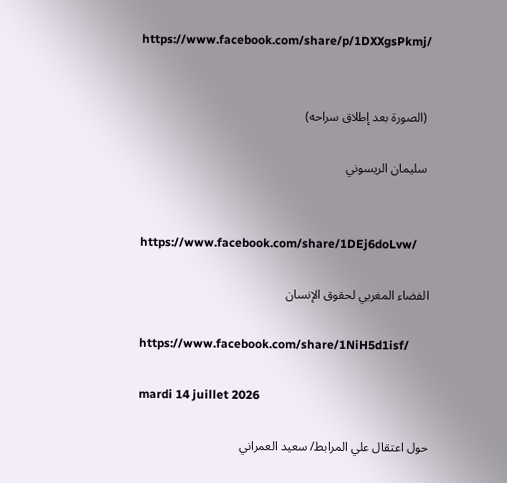https://www.facebook.com/share/p/1DXXgsPkmj/


 (الصورة بعد إطلاق سراحه)

 سليمان الريسوني


https://www.facebook.com/share/1DEj6doLvw/

الفضاء المغربي لحقوق الإنسان

https://www.facebook.com/share/1NiH5d1isf/

mardi 14 juillet 2026

حول اعتقال علي المرابط/ سعيد العمراني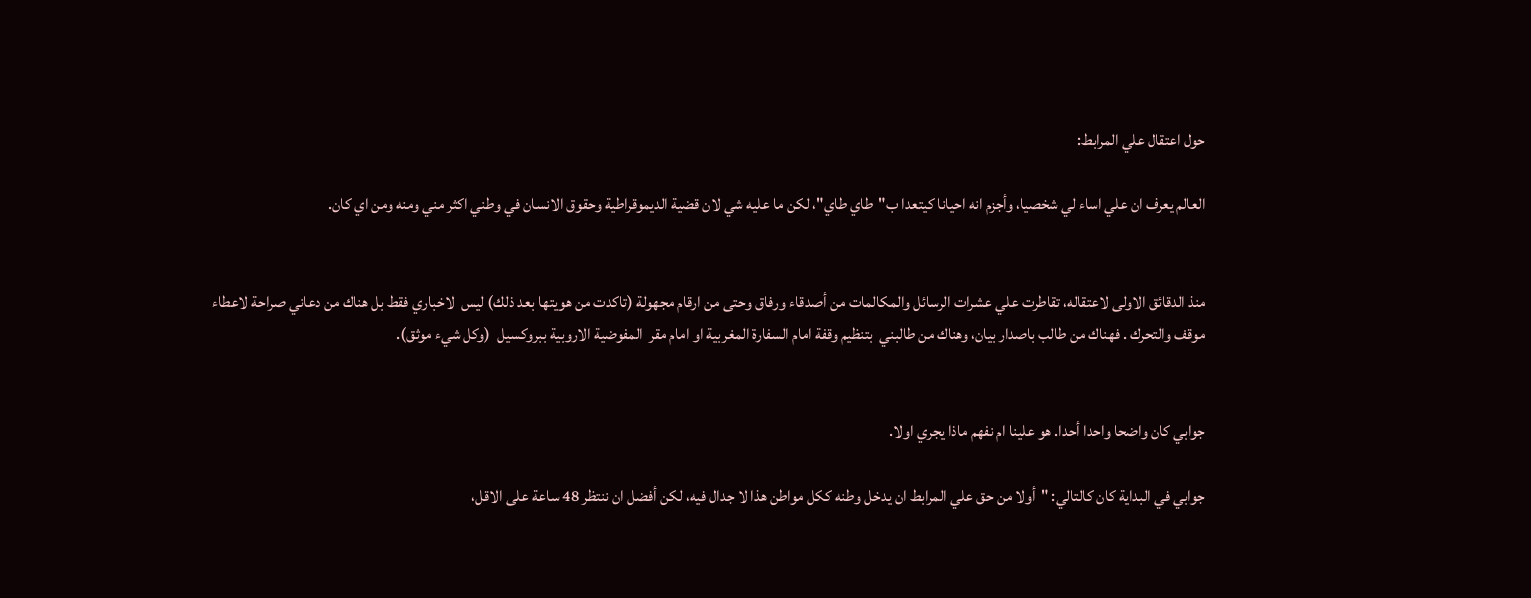حول اعتقال علي المرابط:

العالم يعرف ان علي اساء لي شخصيا، وأجزم انه احيانا كيتعدا ب"طاي طاي"، لكن ما عليه شي لان قضية الديموقراطية وحقوق الانسان في وطني اكثر مني ومنه ومن اي كان.


منذ الدقائق الاولى لاعتقاله، تقاطرت علي عشرات الرسائل والمكالمات من أصدقاء ورفاق وحتى من ارقام مجهولة (تاكدت من هويتها بعد ذلك) ليس  لاخباري فقط بل هناك من دعاني صراحة لاعطاء موقف والتحرك . فهناك من طالب باصدار بيان، وهناك من طالبني  بتنظيم وقفة امام السفارة المغربية او امام مقر  المفوضية الاروبية ببروكسيل  (وكل شيء موثق).


جوابي كان واضحا واحدا أحدا. هو علينا ام نفهم ماذا يجري اولا.

جوابي في البداية كان كالتالي: "أولا من حق علي المرابط ان يدخل وطنه ككل مواطن هذا لا جدال فيه، لكن أفضل ان ننتظر 48 ساعة على الاقل،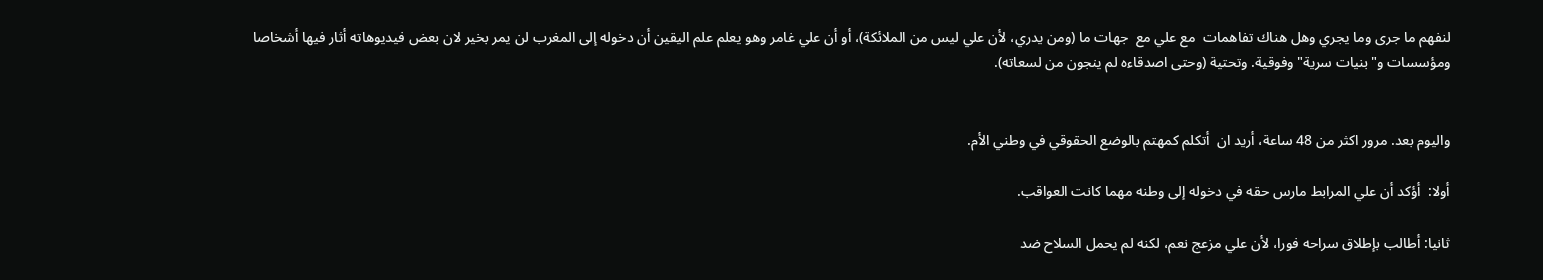لنفهم ما جرى وما يجري وهل هناك تفاهمات  مع علي مع  جهات ما (ومن يدري، لأن علي ليس من الملائكة)، أو أن علي غامر وهو يعلم علم اليقين أن دخوله إلى المغرب لن يمر بخير لان بعض فيديوهاته أثار فيها أشخاصا ومؤسسات و"بنيات سرية" وفوقية. وتحتية (وحتى اصدقاءه لم ينجون من لسعاته).


واليوم بعد. مرور اكثر من 48 ساعة، أريد ان  أتكلم كمهتم بالوضع الحقوقي في وطني الأم.

أولا:  أؤكد أن علي المرابط مارس حقه في دخوله إلى وطنه مهما كانت العواقب.

ثانيا: أطالب بإطلاق سراحه فورا، لأن علي مزعج نعم، لكنه لم يحمل السلاح ضد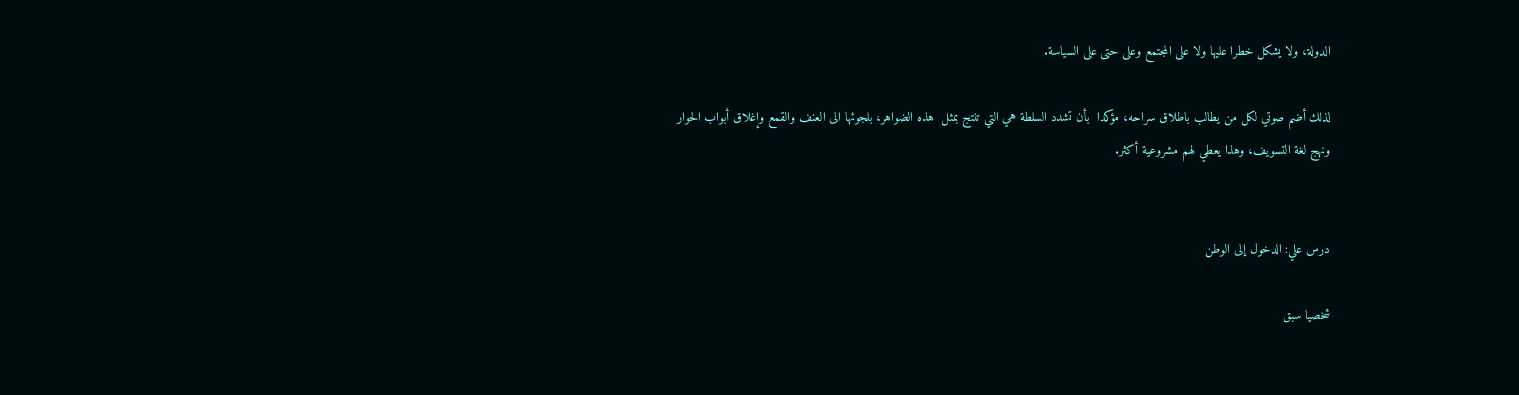الدولة، ولا يشكل خطرا عليها ولا على المجتمع وعلى حتى على السياسة.

لذلك أضم صوتي لكل من يطالب باطلاق سراحه، مؤكدا  بأن تشدد السلطة هي التي تنتج بمثل  هذه الضواهر، بلجوئها الى العنف والقمع وإغلاق أبواب الحوار ونهج لغة التسويف، وهذا يعطي لهم مشروعية أكثر.


درس علي: الدخول إلى الوطن

شخصيا سبق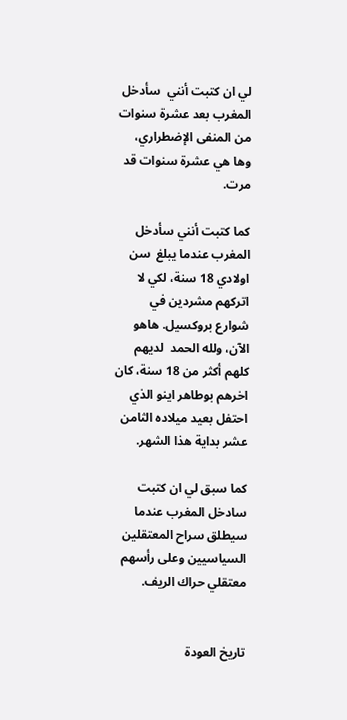لي ان كتبت أنني  سأدخل المغرب بعد عشرة سنوات من المنفى الإضطراري، وها هي عشرة سنوات قد مرت.

كما كتبت أنني سأدخل المغرب عندما يبلغ  سن اولادي 18 سنة، لكي لا اتركهم مشردين في شوارع بروكسيل. هاهو الآن، ولله الحمد  لديهم كلهم أكثر من 18 سنة، كان اخرهم بوطاهر اينو الذي احتفل بعيد ميلاده الثامن عشر بداية هذا الشهر.

كما سبق لي ان كتبت سادخل المغرب عندما سيطلق سراح المعتقلين السياسيين وعلى رأسهم معتقلي حراك الريف.


تاريخ العودة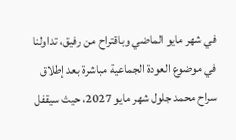في شهر مايو الماضي وباقتراح من رفيق، تداولنا في موضوع العودة الجماعية مباشرة بعد إطلاق سراح محمد جلول شهر مايو 2027، حيث سيقفل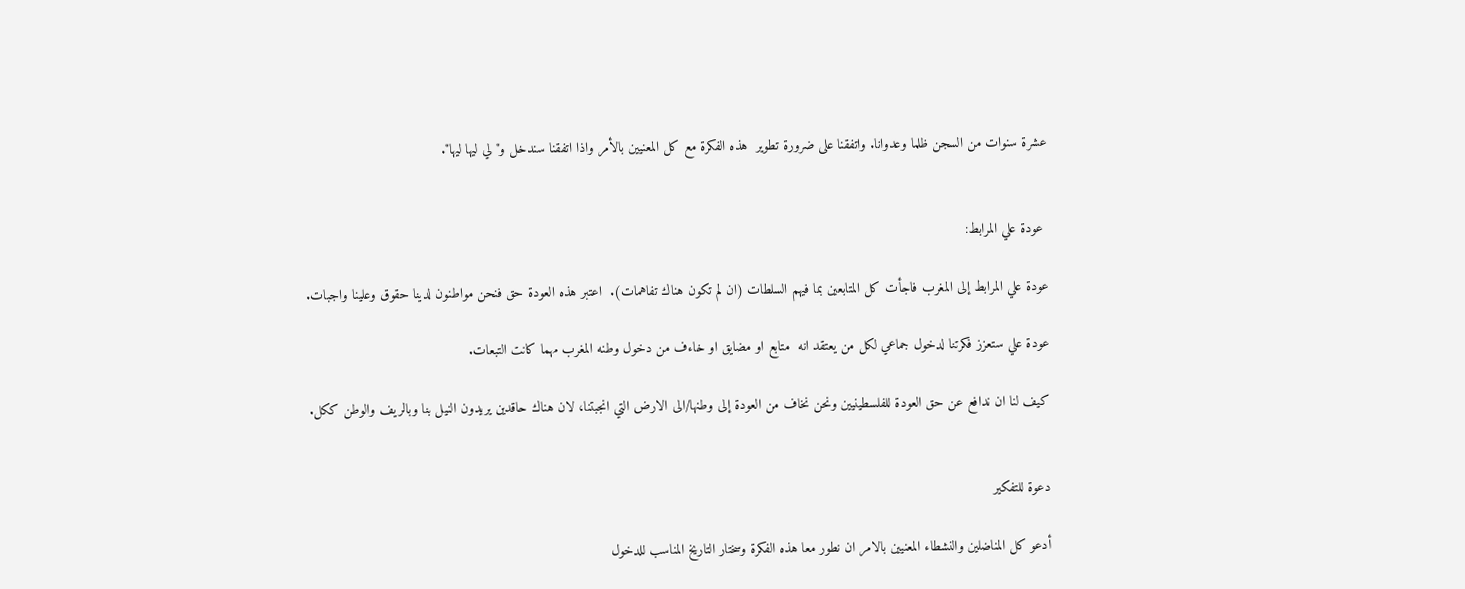عشرة سنوات من السجن ظلما وعدوانا. واتفقنا على ضرورة تطوير  هذه الفكرة مع كل المعنيين بالأمر واذا اتفقنا سندخل و"لي ليها ليها".


 عودة علي المرابط:

عودة علي المرابط إلى المغرب فاجأت كل المتابعين بما فيهم السلطات (ان لم تكون هناك تفاهمات).  اعتبر هذه العودة حق فنحن مواطنون لدينا حقوق وعلينا واجبات.

عودة علي ستعزز فكرتنا لدخول جماعي لكل من يعتقد انه  متابع او مضايق او خاءف من دخول وطنه المغرب مهما كانت التبعات.

كيف لنا ان ندافع عن حق العودة للفلسطينيين ونحن نخاف من العودة إلى وطنها/الى الارض التي انجبتنا، لان هناك حاقدين يريدون النيل بنا وبالريف والوطن ككل.


دعوة للتفكير

أدعو كل المناضلين والنشطاء المعنيين بالامر ان نطور معا هذه الفكرة وسختار التاريخ المناسب للدخول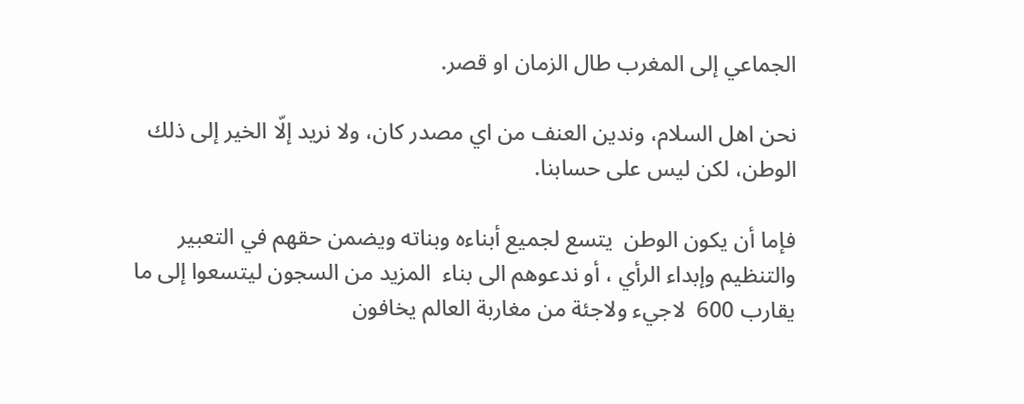الجماعي إلى المغرب طال الزمان او قصر.

نحن اهل السلام، وندين العنف من اي مصدر كان، ولا نريد إلّا الخير إلى ذلك الوطن، لكن ليس على حسابنا.

فإما أن يكون الوطن  يتسع لجميع أبناءه وبناته ويضمن حقهم في التعبير والتنظيم وإبداء الرأي ، أو ندعوهم الى بناء  المزيد من السجون ليتسعوا إلى ما يقارب 600  لاجيء ولاجئة من مغاربة العالم يخافون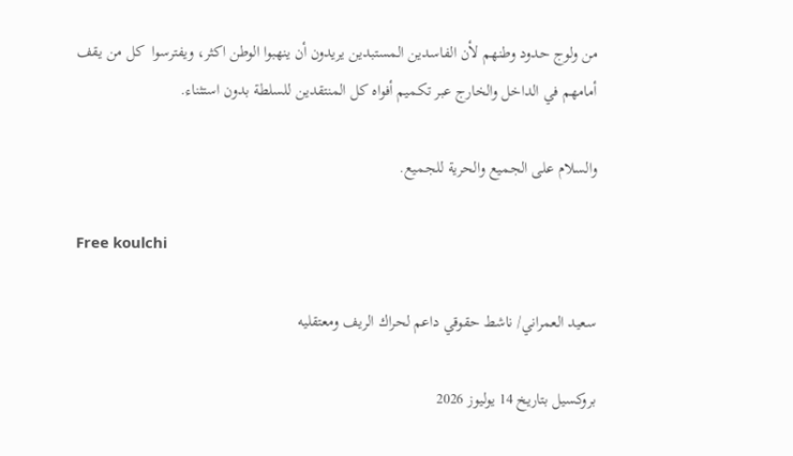من ولوج حدود وطنهم لأن الفاسدين المستبدين يريدون أن ينهبوا الوطن اكثر، ويفترسوا  كل من يقف أمامهم في الداخل والخارج عبر تكميم أفواه كل المنتقدين للسلطة بدون استثناء.

والسلام على الجميع والحرية للجميع.

Free koulchi

سعيد العمراني/ ناشط حقوقي داعم لحراك الريف ومعتقليه

بروكسيل بتاريخ 14 يوليوز 2026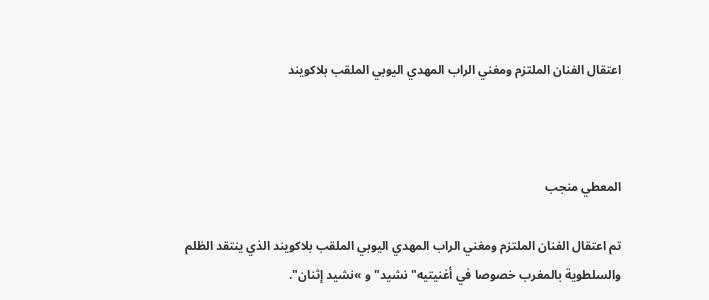اعتقال الفنان الملتزم ومغني الراب المهدي اليوبي الملقب بلاكويند



المعطي منجب

تم اعتقال الفنان الملتزم ومغني الراب المهدي اليوبي الملقب بلاكويند الذي ينتقد الظلم والسلطوية بالمغرب خصوصا في أغنيتيه" نشيد" و »نشيد إثنان".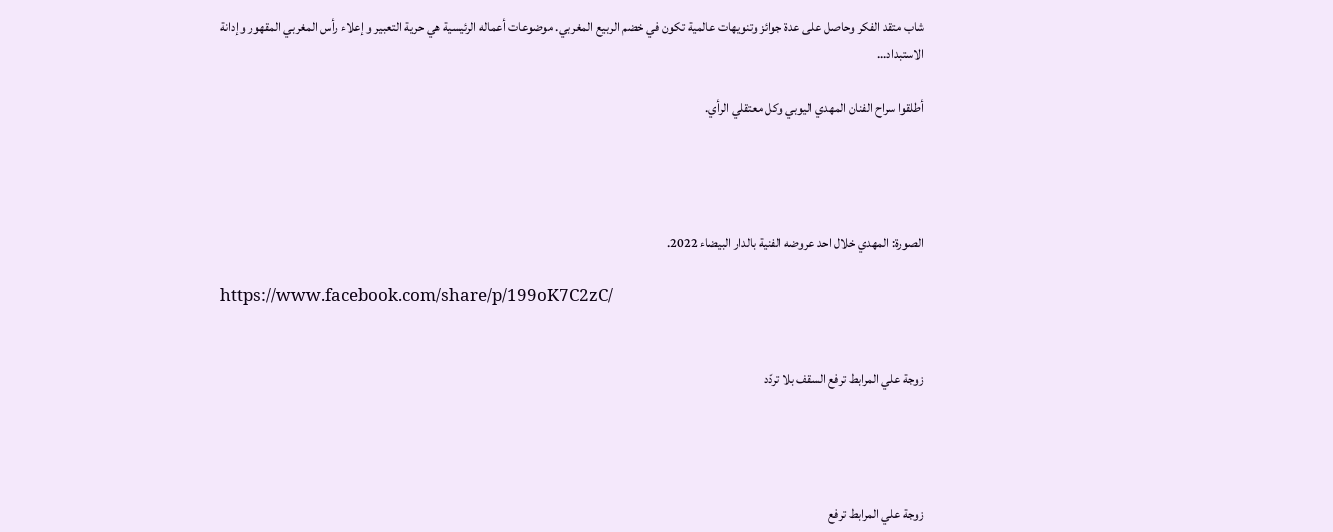شاب متقد الفكر وحاصل على عدة جوائز وتنويهات عالمية تكون في خضم الربيع المغربي. موضوعات أعماله الرئيسية هي حرية التعبير و إعلاء رأس المغربي المقهور وإدانة الاستبداد…

أطلقوا سراح الفنان المهدي اليوبي وكل معتقلي الرأي.




الصورة: المهدي خلال احد عروضه الفنية بالدار البيضاء 2022.

https://www.facebook.com/share/p/199oK7C2zC/


زوجة علي المرابط ترفع السقف بلا تردّد




زوجة علي المرابط ترفع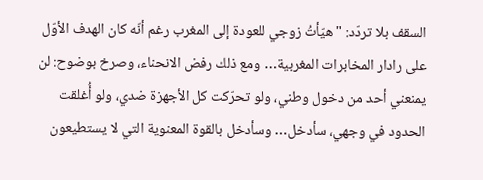السقف بلا تردّد: "هيّأتُ زوجي للعودة إلى المغرب رغم أنّه كان الهدف الأوّل على رادار المخابرات المغربية… ومع ذلك رفض الانحناء، وصرخ بوضوح: لن يمنعني أحد من دخول وطني، ولو تحرّكت كل الأجهزة ضدي، ولو أُغلقت الحدود في وجهي، سأدخل… وسأدخل بالقوة المعنوية التي لا يستطيعون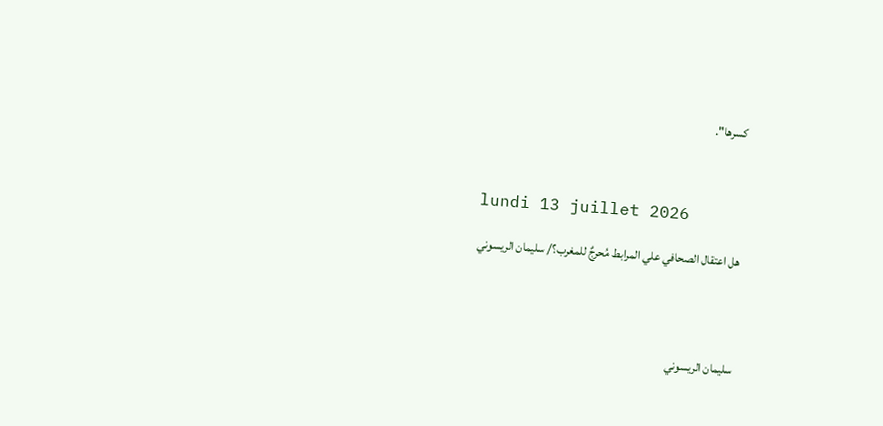كسرها".



lundi 13 juillet 2026

هل اعتقال الصحافي علي المرابط مُحرجٌ للمغرب؟/ سليمان الريسوني




سليمان الريسوني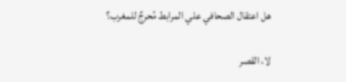هل اعتقال الصحافي علي المرابط مُحرجٌ للمغرب؟

لا، القصر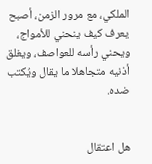الملكي، مع مرور الزمن، أصبح يعرف كيف ينحني للأمواج، ويحني رأسه للعواصف، ويغلق أذنيه متجاهلا ما يقال ويُكتب ضده.


هل اعتقال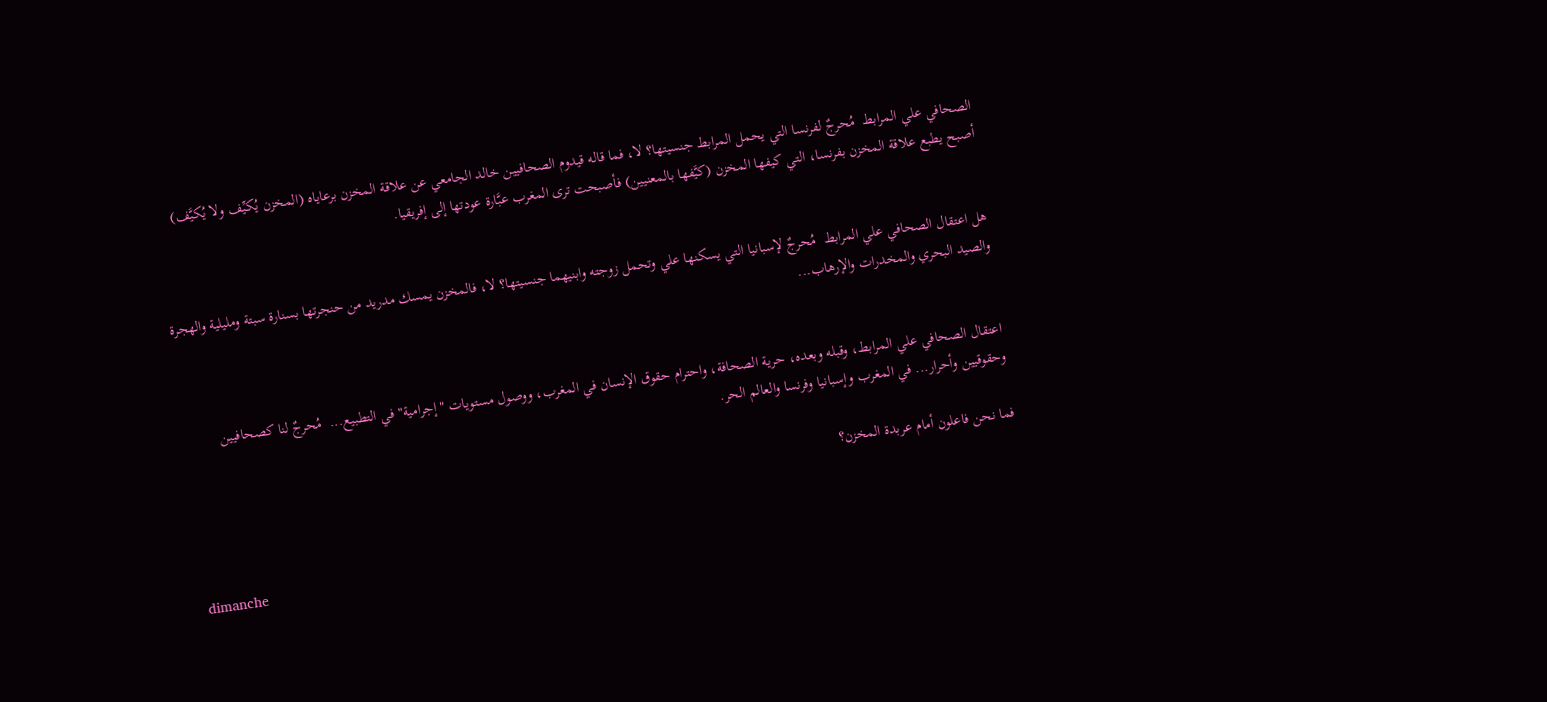الصحافي علي المرابط  مُحرجٌ لفرنسا التي يحمل المرابط جنسيتها؟ لا، فما قاله قيدوم الصحافيين خالد الجامعي عن علاقة المخزن برعاياه (المخزن يُكيِّف ولا يُكيَّف) أصبح يطبع علاقة المخزن بفرنسا، التي كيفها المخزن (كيَّفها بالمعنيين) فأصبحت ترى المغرب عبَّارة عودتها إلى إفريقيا.


هل اعتقال الصحافي علي المرابط  مُحرجٌ لإسبانيا التي يسكنها علي وتحمل زوجته وابنيهما جنسيتها؟ لا، فالمخزن يمسك مدريد من حنجرتها بسنارة سبتة ومليلية والهجرة والصيد البحري والمخدرات والإرهاب...


اعتقال الصحافي علي المرابط، وقبله وبعده، حرية الصحافة، واحترام حقوق الإنسان في المغرب، ووصول مستويات "إجرامية" في التطبيع...  مُحرجٌ لنا كصحافيين وحقوقيين وأحرار... في المغرب وإسبانيا وفرنسا والعالم الحر.

فما نحن فاعلون أمام عربدة المخزن؟


dimanche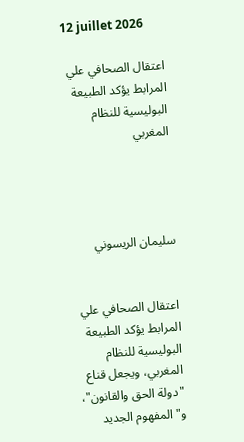12 juillet 2026

اعتقال الصحافي علي المرابط يؤكد الطبيعة البوليسية للنظام المغربي




سليمان الريسوني


اعتقال الصحافي علي المرابط يؤكد الطبيعة البوليسية للنظام المغربي، ويجعل قناع "دولة الحق والقانون"، و"المفهوم الجديد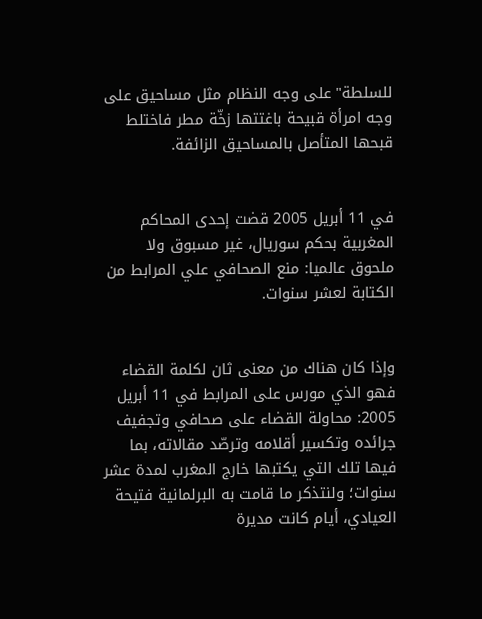للسلطة" على وجه النظام مثل مساحيق على وجه امرأة قبيحة باغتتها زخّة مطر فاختلط قبحها المتأصل بالمساحيق الزائفة.


في 11 أبريل 2005 قضت إحدى المحاكم المغربية بحكم سوريال، غير مسبوق ولا ملحوق عالميا: منع الصحافي علي المرابط من الكتابة لعشر سنوات.


وإذا كان هناك من معنى ثان لكلمة القضاء فهو الذي مورس على المرابط في 11 أبريل 2005: محاولة القضاء على صحافي وتجفيف جرائده وتكسير أقلامه وترصّد مقالاته، بما فيها تلك التي يكتبها خارج المغرب لمدة عشر سنوات؛ ولنتذكر ما قامت به البرلمانية فتيحة العيادي، أيام كانت مديرة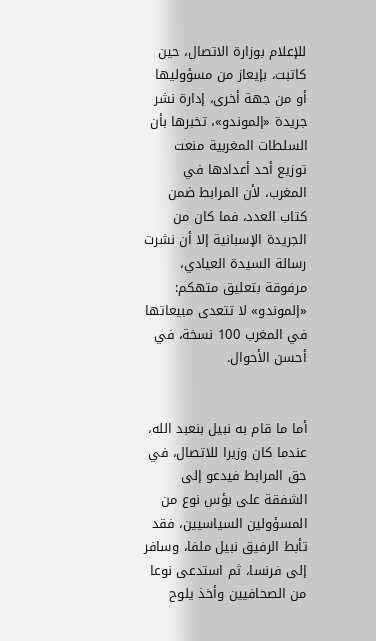للإعلام بوزارة الاتصال، حين كاتبت، بإيعاز من مسؤوليها أو من جهة أخرى، إدارة نشر جريدة «إلموندو»، تخبرها بأن السلطات المغربية منعت توزيع أحد أعدادها في المغرب، لأن المرابط ضمن كتاب العدد، فما كان من الجريدة الإسبانية إلا أن نشرت رسالة السيدة العيادي، مرفوقة بتعليق متهكم: «إلموندو» لا تتعدى مبيعاتها في المغرب 100 نسخة، في أحسن الأحوال.


أما ما قام به نبيل بنعبد الله، عندما كان وزيرا للاتصال، في حق المرابط فيدعو إلى الشفقة على بؤس نوع من المسؤولين السياسيين، فقد تأبط الرفيق نبيل ملفا، وسافر إلى فرنسا، ثم استدعى نوعا من الصحافيين وأخذ يلوح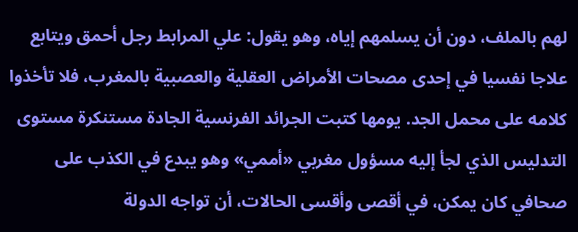لهم بالملف، دون أن يسلمهم إياه، وهو يقول: علي المرابط رجل أحمق ويتابع علاجا نفسيا في إحدى مصحات الأمراض العقلية والعصبية بالمغرب، فلا تأخذوا كلامه على محمل الجد. يومها كتبت الجرائد الفرنسية الجادة مستنكرة مستوى التدليس الذي لجأ إليه مسؤول مغربي «أممي» وهو يبدع في الكذب على صحافي كان يمكن، في أقصى وأقسى الحالات، أن تواجه الدولة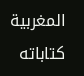المغربية كتاباته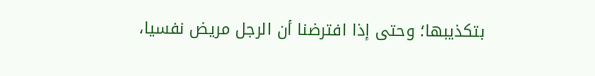بتكذيبها؛ وحتى إذا افترضنا أن الرجل مريض نفسيا،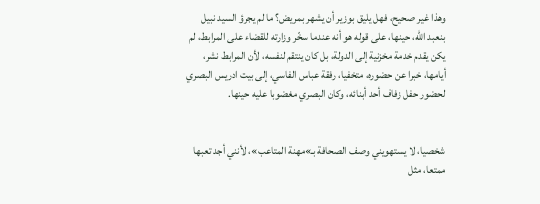وهذا غير صحيح، فهل يليق بوزير أن يشهر بمريض؟ ما لم يجرؤ السيد نبيل بنعبد الله، حينها، على قوله هو أنه عندما سخّر وزارته للقضاء على المرابط، لم يكن يقدم خدمة مخزنية إلى الدولة، بل كان ينتقم لنفسه، لأن المرابط نشر، أيامها، خبرا عن حضوره، متخفيا، رفقة عباس الفاسي، إلى بيت ادريس البصري لحضور حفل زفاف أحد أبنائه، وكان البصري مغضوبا عليه حينها.


شخصيا، لا يستهويني وصف الصحافة بـ»مهنة المتاعب»، لأنني أجد تعبها ممتعا، مثل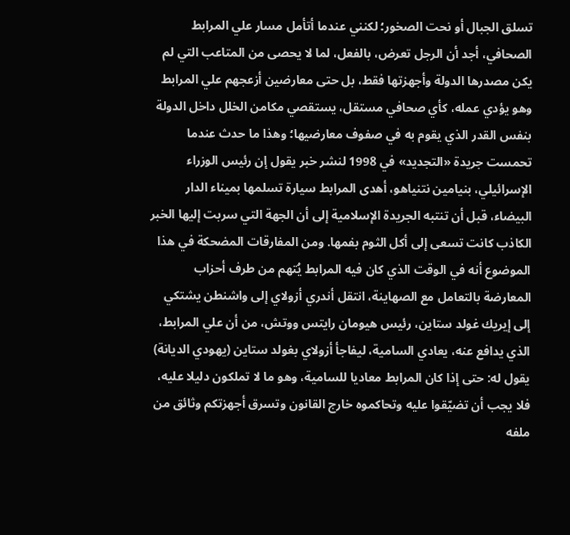تسلق الجبال أو نحت الصخور؛ لكنني عندما أتأمل مسار علي المرابط الصحافي، أجد أن الرجل تعرض، بالفعل، لما لا يحصى من المتاعب التي لم يكن مصدرها الدولة وأجهزتها فقط، بل حتى معارضين أزعجهم علي المرابط وهو يؤدي عمله، كأي صحافي مستقل، يستقصي مكامن الخلل داخل الدولة بنفس القدر الذي يقوم به في صفوف معارضيها؛ وهذا ما حدث عندما تحمست جريدة «التجديد» في 1998 لنشر خبر يقول إن رئيس الوزراء الإسرائيلي، بنيامين نتنياهو، أهدى المرابط سيارة تسلمها بميناء الدار البيضاء، قبل أن تنتبه الجريدة الإسلامية إلى أن الجهة التي سربت إليها الخبر الكاذب كانت تسعى إلى أكل الثوم بفمها. ومن المفارقات المضحكة في هذا الموضوع أنه في الوقت الذي كان فيه المرابط يُتهم من طرف أحزاب المعارضة بالتعامل مع الصهاينة، انتقل أندري أزولاي إلى واشنطن يشتكي إلى إيريك غولد ستاين، رئيس هيومان رايتس ووتش، من أن علي المرابط، الذي يدافع عنه، يعادي السامية، ليفاجأ أزولاي بغولد ستاين (يهودي الديانة) يقول له: حتى إذا كان المرابط معاديا للسامية، وهو ما لا تملكون دليلا عليه، فلا يجب أن تضيّقوا عليه وتحاكموه خارج القانون وتسرق أجهزتكم وثائق من ملفه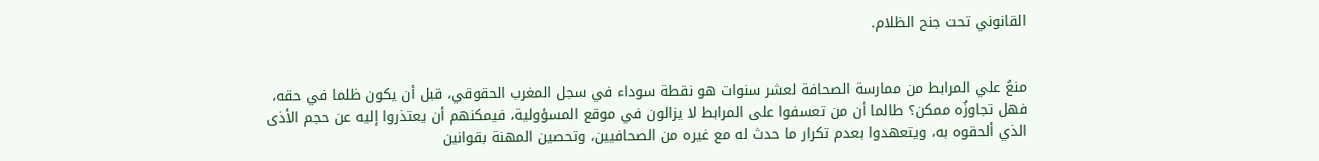القانوني تحت جنح الظلام.


منعُ علي المرابط من ممارسة الصحافة لعشر سنوات هو نقطة سوداء في سجل المغرب الحقوقي، قبل أن يكون ظلما في حقه، فهل تجاوزُه ممكن؟ طالما أن من تعسفوا على المرابط لا يزالون في موقع المسؤولية، فيمكنهم أن يعتذروا إليه عن حجم الأذى الذي ألحقوه به، ويتعهدوا بعدم تكرار ما حدث له مع غيره من الصحافيين، وتحصين المهنة بقوانين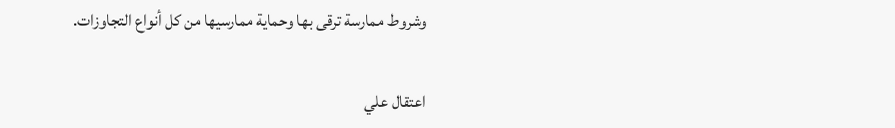وشروط ممارسة ترقى بها وحماية ممارسيها من كل أنواع التجاوزات.


اعتقال علي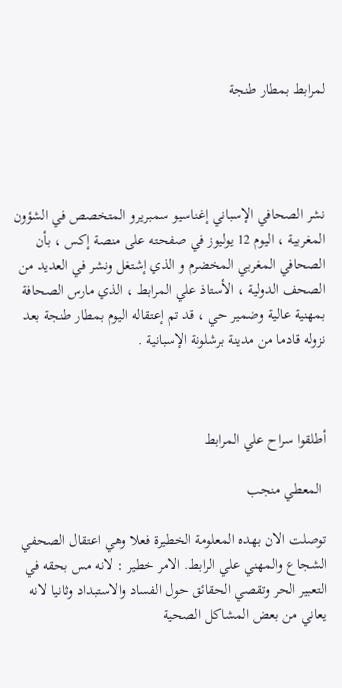لمرابط بمطار طنجة




نشر الصحافي الإسباني إغناسيو سمبريرو المتخصص في الشؤون المغربية ، اليوم 12 يوليوز في صفحته على منصة إكس ، بأن الصحافي المغربي المخضرم و الذي إشتغل ونشر في العديد من الصحف الدولية ، الأستاذ علي المرابط ، الذي مارس الصحافة بمهنية عالية وضمير حي ، قد تم إعتقاله اليوم بمطار طنجة بعد نزوله قادما من مدينة برشلونة الإسبانية .



أطلقوا سراح علي المرابط

 المعطي منجب

توصلت الان بهده المعلومة الخطيرة فعلا وهي اعتقال الصحفي الشجاع والمهني علي الرابط. الامر خطير : لانه مس بحقه في التعبير الحر وتقصي الحقائق حول الفساد والاستبداد وثانيا لانه يعاني من بعض المشاكل الصحية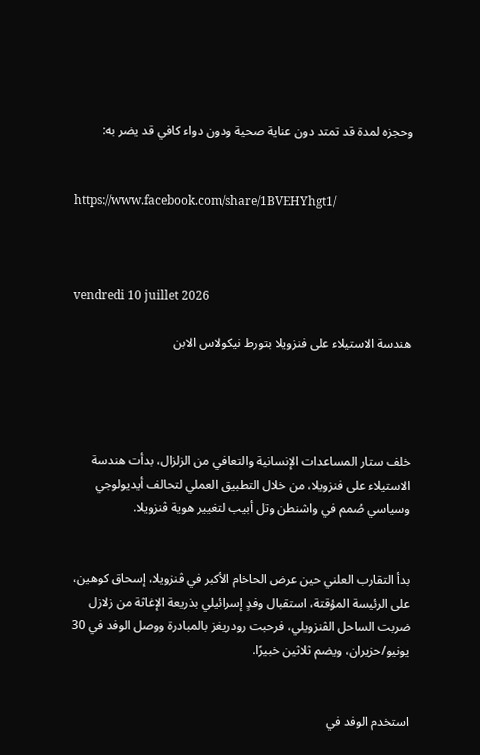وحجزه لمدة قد تمتد دون عناية صحية ودون دواء كافي قد يضر به:


https://www.facebook.com/share/1BVEHYhgt1/



vendredi 10 juillet 2026

هندسة الاستيلاء على فنزويلا بتورط نيكولاس الابن




خلف ستار المساعدات الإنسانية والتعافي من الزلزال، بدأت هندسة الاستيلاء على فنزويلا، من خلال التطبيق العملي لتحالف أيديولوجي وسياسي صُمم في واشنطن وتل أبيب لتغيير هوية ڤنزويلا.


بدأ التقارب العلني حين عرض الحاخام الأكبر في ڤنزويلا، إسحاق كوهين، على الرئيسة المؤقتة، استقبال وفدٍ إسرائيلي بذريعة الإغاثة من زلازل ضربت الساحل الڤنزويلي، فرحبت رودريغز بالمبادرة ووصل الوفد في 30 يونيو/حزيران، ويضم ثلاثين خبيرًا.


استخدم الوفد في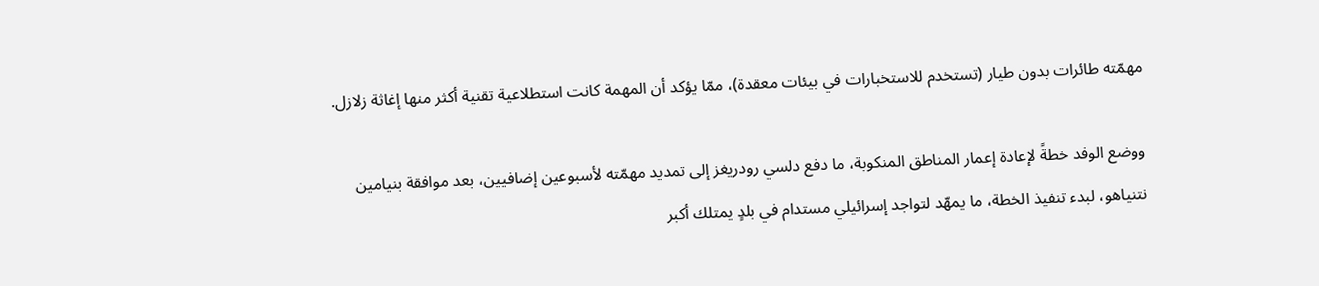مهمّته طائرات بدون طيار (تستخدم للاستخبارات في بيئات معقدة)، ممّا يؤكد أن المهمة كانت استطلاعية تقنية أكثر منها إغاثة زلازل.

ووضع الوفد خطةً لإعادة إعمار المناطق المنكوبة، ما دفع دلسي رودريغز إلى تمديد مهمّته لأسبوعين إضافيين، بعد موافقة بنيامين نتنياهو، لبدء تنفيذ الخطة، ما يمهّد لتواجد إسرائيلي مستدام في بلدٍ يمتلك أكبر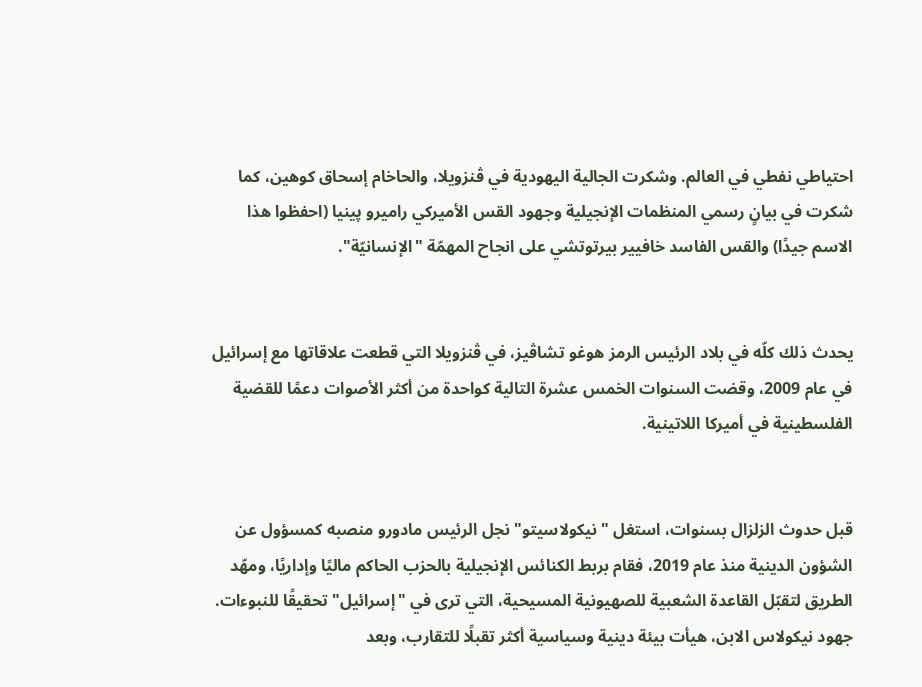احتياطي نفطي في العالم. وشكرت الجالية اليهودية في ڤنزويلا، والحاخام إسحاق كوهين، كما شكرت في بيانٍ رسمي المنظمات الإنجيلية وجهود القس الأميركي راميرو پينيا (احفظوا هذا الاسم جيدًا) والقس الفاسد خافيير بيرتوتشي على انجاح المهمّة "الإنسانيّة".


يحدث ذلك كلّه في بلاد الرئيس الرمز هوغو تشاڤيز، في ڤنزويلا التي قطعت علاقاتها مع إسرائيل في عام 2009، وقضت السنوات الخمس عشرة التالية كواحدة من أكثر الأصوات دعمًا للقضية الفلسطينية في أميركا اللاتينية.


قبل حدوث الزلزال بسنوات، استغل "نيكولاسيتو" نجل الرئيس مادورو منصبه كمسؤول عن الشؤون الدينية منذ عام 2019، فقام بربط الكنائس الإنجيلية بالحزب الحاكم ماليًا وإداريًا، ومهّد الطريق لتقبّل القاعدة الشعبية للصهيونية المسيحية، التي ترى في "إسرائيل" تحقيقًا للنبوءات. جهود نيكولاس الابن، هيأت بيئة دينية وسياسية أكثر تقبلًا للتقارب، وبعد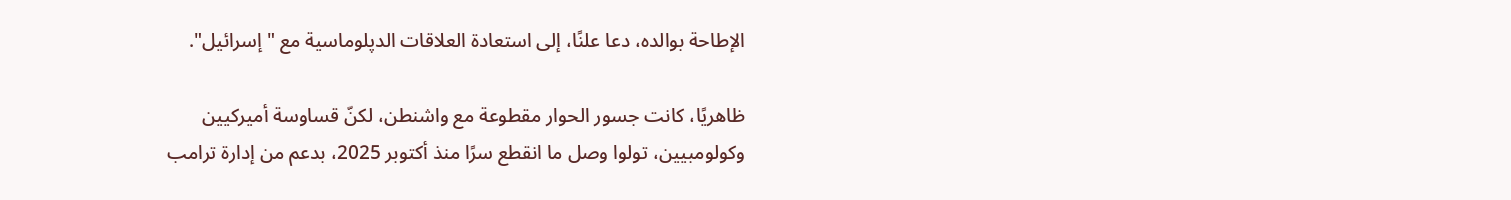الإطاحة بوالده، دعا علنًا، إلى استعادة العلاقات الدپلوماسية مع "إسرائيل".

ظاهريًا، كانت جسور الحوار مقطوعة مع واشنطن، لكنّ قساوسة أميركيين وكولومبيين، تولوا وصل ما انقطع سرًا منذ أكتوبر 2025، بدعم من إدارة ترامب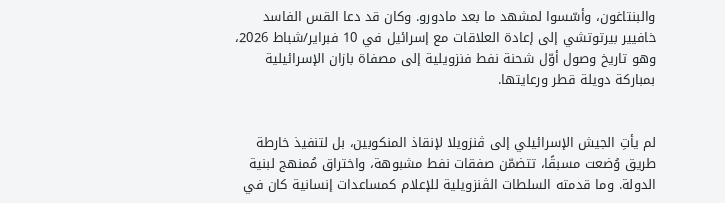والبنتاغون، وأسّسوا لمشهد ما بعد مادورو. وكان قد دعا القس الفاسد خافيير بيرتوتشي إلى إعادة العلاقات مع إسرائيل في 10 فبراير/شباط 2026، وهو تاريخ وصول أوّل شحنة نفط فنزويلية إلى مصفاة بازان الإسرائيلية بمباركة دويلة قطر ورعايتها.


لم يأتِ الجيش الإسرائيلي إلى ڤنزويلا لإنقاذ المنكوبين، بل لتنفيذ خارطة طريق وُضعت مسبقًا، تتضمّن صفقات نفط مشبوهة، واختراق مُمنهج لبنية الدولة. وما قدمته السلطات الڤنزويلية للإعلام كمساعدات إنسانية كان في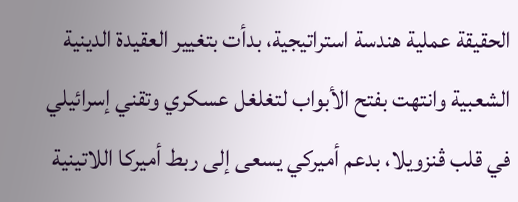الحقيقة عملية هندسة استراتيجية، بدأت بتغيير العقيدة الدينية الشعبية وانتهت بفتح الأبواب لتغلغل عسكري وتقني إسرائيلي في قلب ڤنزويلا، بدعم أميركي يسعى إلى ربط أميركا اللاتينية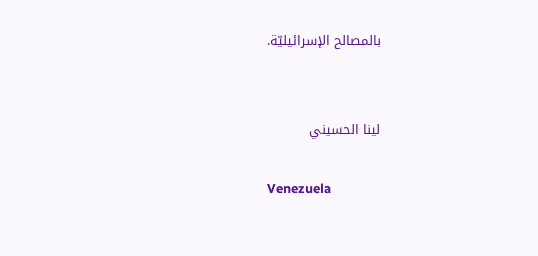بالمصالح الإسرائيليّة.


لينا الحسيني

Venezuela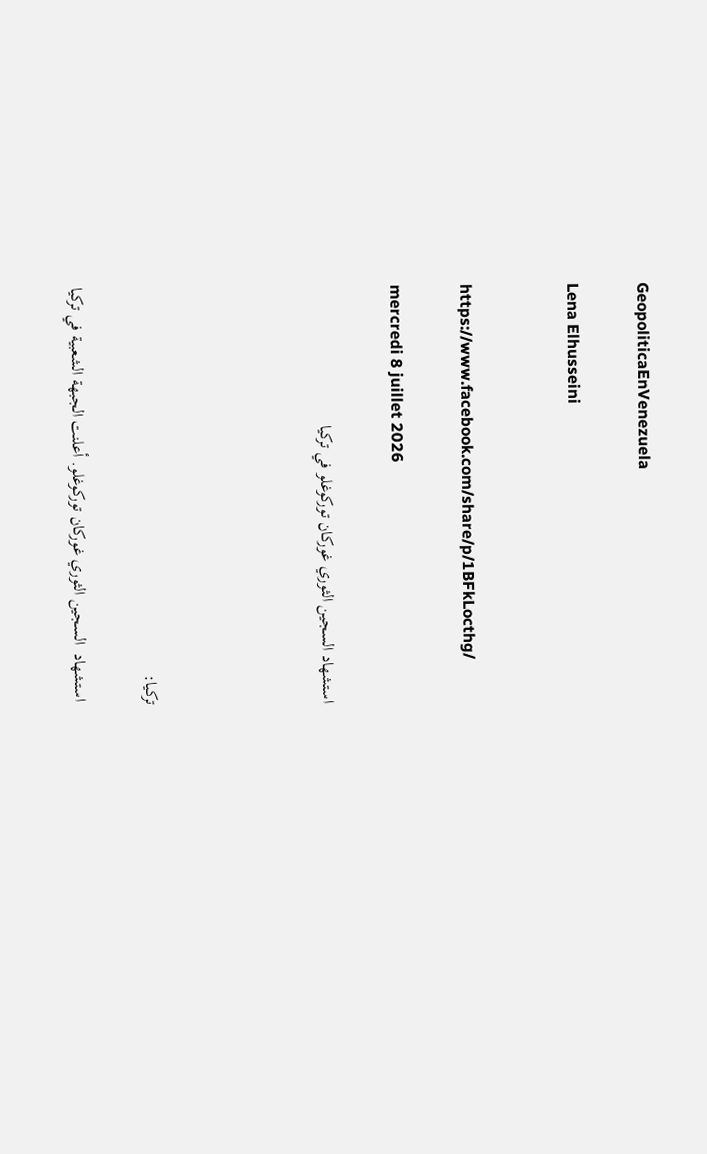GeopoliticaEnVenezuela

Lena Elhusseini


https://www.facebook.com/share/p/1BFkLocthg/

mercredi 8 juillet 2026

استشهاد السجين الثوري غوركان توركوغلو في تركيا




تركيا:

 استشهاد  السجين الثوري غوركان توركوغلو. أعلنت الجبهة الشعبية في تركيا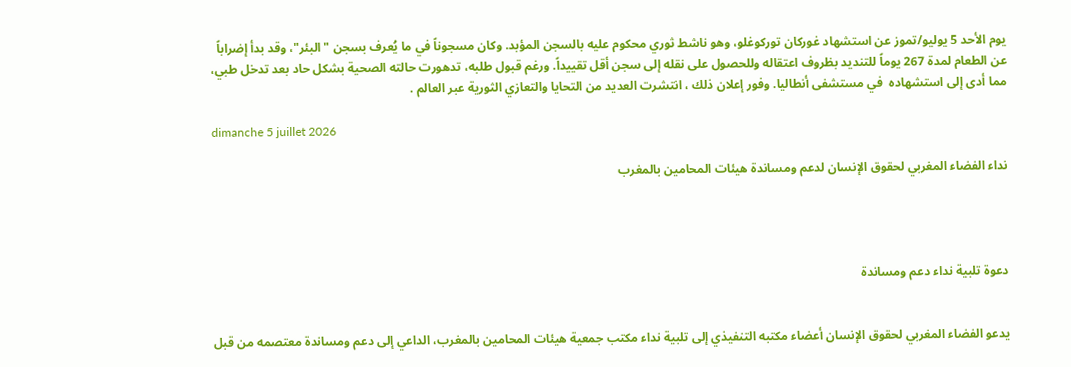يوم الأحد 5 يوليو/تموز عن استشهاد غوركان توركوغلو، وهو ناشط ثوري محكوم عليه بالسجن المؤبد. وكان مسجوناً في ما يُعرف بسجن "البئر"، وقد بدأ إضراباً عن الطعام لمدة 267 يوماً للتنديد بظروف اعتقاله وللحصول على نقله إلى سجن أقل تقييداً. ورغم قبول طلبه، تدهورت حالته الصحية بشكل حاد بعد تدخل طبي، مما أدى إلى استشهاده  في مستشفى أنطاليا. وفور إعلان ذلك ، انتشرت العديد من التحايا والتعازي الثورية عبر العالم .

dimanche 5 juillet 2026

نداء الفضاء المغربي لحقوق الإنسان لدعم ومساندة هيئات المحامين بالمغرب




دعوة تلبية نداء دعم ومساندة


يدعو الفضاء المغربي لحقوق الإنسان أعضاء مكتبه التنفيذي إلى تلبية نداء مكتب جمعية هيئات المحامين بالمغرب، الداعي إلى دعم ومساندة معتصمه من قبل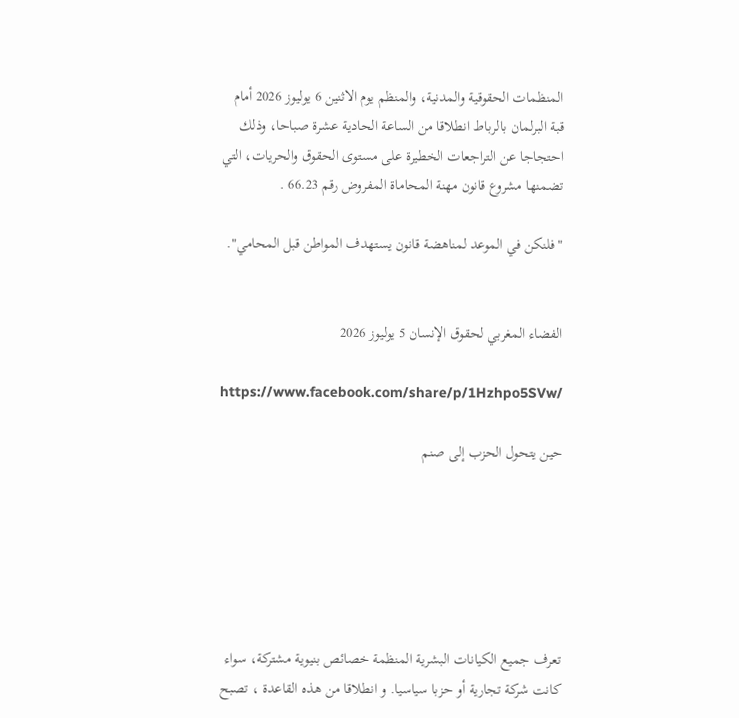المنظمات الحقوقية والمدنية، والمنظم يوم الاثنين 6 يوليوز 2026 أمام قبة البرلمان بالرباط انطلاقا من الساعة الحادية عشرة صباحا، وذلك احتجاجا عن التراجعات الخطيرة على مستوى الحقوق والحريات، التي تضمنها مشروع قانون مهنة المحاماة المفروض رقم 66.23 .

"فلنكن في الموعد لمناهضة قانون يستهدف المواطن قبل المحامي".


الفضاء المغربي لحقوق الإنسان 5 يوليوز 2026

https://www.facebook.com/share/p/1Hzhpo5SVw/

حين يتحول الحزب إلى صنم






تعرف جميع الكيانات البشرية المنظمة خصائص بنيوية مشتركة، سواء كانت شركة تجارية أو حزبا سياسيا. و انطلاقا من هذه القاعدة ، تصبح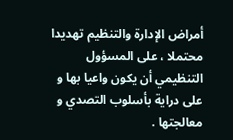أمراض الإدارة والتنظيم تهديدا محتملا ، على المسؤول التنظيمي أن يكون واعيا بها و على دراية بأسلوب التصدي و معالجتها .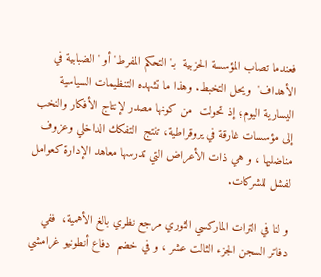فعندما تصاب المؤسسة الحزبية  بـ'التحكم المفرط' أو 'الضبابية في الأهداف'  ويحل التخبط. وهذا ما تشهده التنظيمات السياسية اليسارية اليوم؛ إذ تحولت  من كونها مصدر لإنتاج الأفكار والنخب إلى مؤسسات غارقة في يروقراطية، تنتج  التفكك الداخلي وعزوف مناضليها ، و هي ذات الأعراض التي تدرسها معاهد الإدارة كعوامل لفشل للشركات.

و لنا في الترات الماركسي الثوري مرجع نظري بالغ الأهمية،  ففي دفاتر السجن الجزء الثالت عشر ، و في خضم  دفاع أنطونيو غرامشي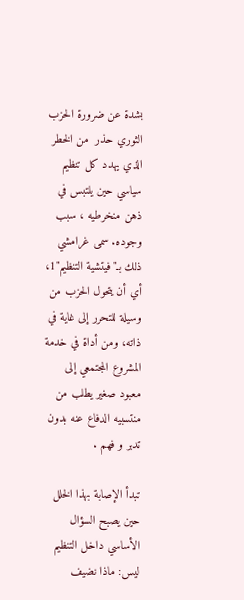بشدة عن ضرورة الحزب الثوري حذر  من الخطر الذي يهدد كل تنظيم سياسي حين يلتبس في ذهن منخرطيه ، سبب وجوده. سمى غرامشي ذلك بـ"فيتشية التنظيم"1، أي أن يتحول الحزب من وسيلة للتحرر إلى غاية في ذاته، ومن أداة في خدمة المشروع المجتمعي إلى معبود صغير يطلب من منتسبيه الدفاع عنه بدون تدبر و فهم .

تبدأ الإصابة بهذا الخلل حين يصبح السؤال الأساسي داخل التنظيم ليس: ماذا نضيف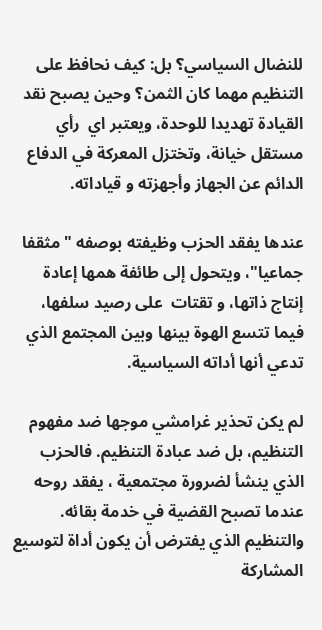للنضال السياسي؟ بل: كيف نحافظ على التنظيم مهما كان الثمن؟ وحين يصبح نقد القيادة تهديدا للوحدة، ويعتبر اي  رأي مستقل خيانة، وتختزل المعركة في الدفاع الدائم عن الجهاز وأجهزته و قياداته.

عندها يفقد الحزب وظيفته بوصفه "مثقفا جماعيا"، ويتحول إلى طائفة همها إعادة إنتاج ذاتها، و تقتات  على رصيد سلفها، فيما تتسع الهوة بينها وبين المجتمع الذي تدعي أنها أداته السياسية.

لم يكن تحذير غرامشي موجها ضد مفهوم التنظيم، بل ضد عبادة التنظيم. فالحزب الذي ينشأ لضرورة مجتمعية ، يفقد روحه عندما تصبح القضية في خدمة بقائه. والتنظيم الذي يفترض أن يكون أداة لتوسيع المشاركة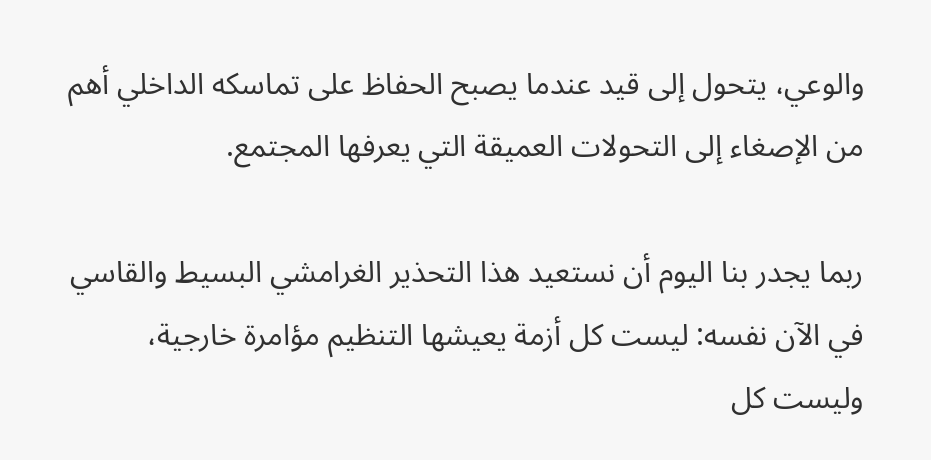والوعي، يتحول إلى قيد عندما يصبح الحفاظ على تماسكه الداخلي أهم من الإصغاء إلى التحولات العميقة التي يعرفها المجتمع.

ربما يجدر بنا اليوم أن نستعيد هذا التحذير الغرامشي البسيط والقاسي في الآن نفسه: ليست كل أزمة يعيشها التنظيم مؤامرة خارجية، وليست كل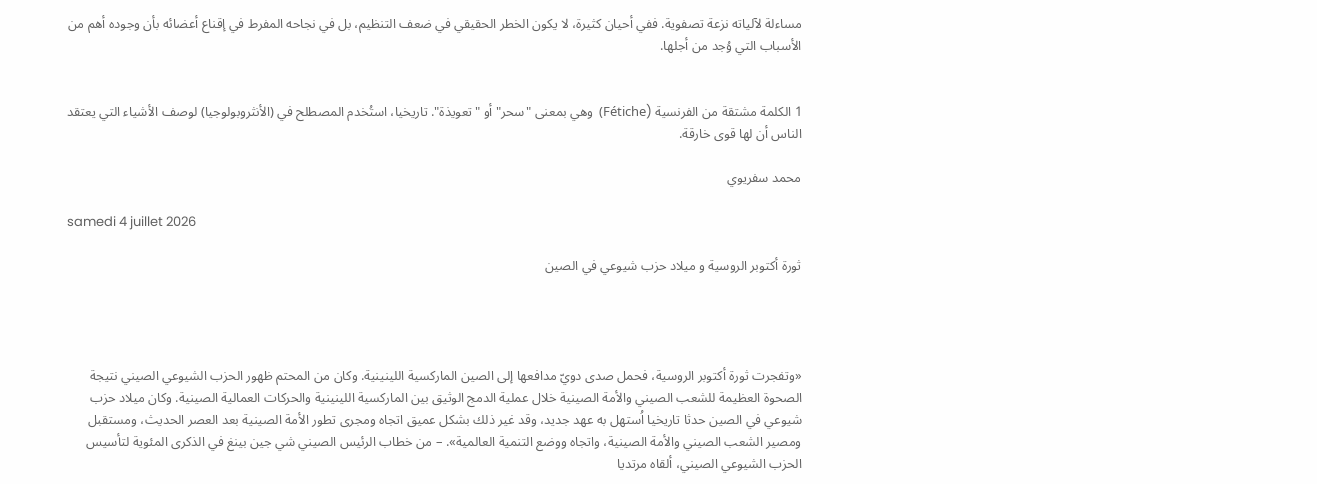مساءلة لآلياته نزعة تصفوية. ففي أحيان كثيرة، لا يكون الخطر الحقيقي في ضعف التنظيم، بل في نجاحه المفرط في إقناع أعضائه بأن وجوده أهم من الأسباب التي وُجد من أجلها.


1 الكلمة مشتقة من الفرنسية (Fétiche)  وهي بمعنى "سحر" أو "تعويذة". تاريخيا، استُخدم المصطلح في (الأنثروبولوجيا) لوصف الأشياء التي يعتقد الناس أن لها قوى خارقة.

محمد سفريوي

samedi 4 juillet 2026

ثورة أكتوبر الروسية و ميلاد حزب شيوعي في الصين




«وتفجرت ثورة أكتوبر الروسية، فحمل صدى دويّ مدافعها إلى الصين الماركسية اللينينية. وكان من المحتم ظهور الحزب الشيوعي الصيني نتيجة الصحوة العظيمة للشعب الصيني والأمة الصينية خلال عملية الدمج الوثيق بين الماركسية اللينينية والحركات العمالية الصينية. وكان ميلاد حزب شيوعي في الصين حدثا تاريخيا اُستهل به عهد جديد، وقد غير ذلك بشكل عميق اتجاه ومجرى تطور الأمة الصينية بعد العصر الحديث، ومستقبل ومصير الشعب الصيني والأمة الصينية، واتجاه ووضع التنمية العالمية». – من خطاب الرئيس الصيني شي جين بينغ في الذكرى المئوية لتأسيس الحزب الشيوعي الصيني، ألقاه مرتديا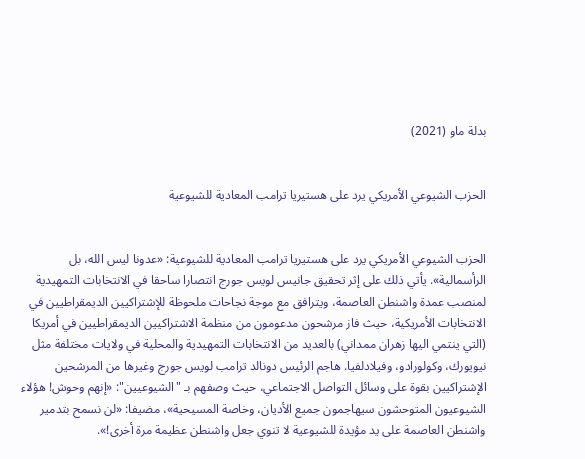بدلة ماو (2021)


الحزب الشيوعي الأمريكي يرد على هستيريا ترامب المعادية للشيوعية


الحزب الشيوعي الأمريكي يرد على هستيريا ترامب المعادية للشيوعية: «عدونا ليس الله، بل الرأسمالية». يأتي ذلك على إثر تحقيق جانيس لويس جورج انتصارا ساحقا في الانتخابات التمهيدية لمنصب عمدة واشنطن العاصمة، ويترافق مع موجة نجاحات ملحوظة للإشتراكيين الديمقراطيين في الانتخابات الأمريكية، حيث فاز مرشحون مدعومون من منظمة الاشتراكيين الديمقراطيين في أمريكا (التي ينتمي اليها زهران ممداني) بالعديد من الانتخابات التمهيدية والمحلية في ولايات مختلفة مثل نيويورك، وكولورادو، وفيلادلفيا. هاجم الرئيس دونالد ترامب لويس جورج وغيرھا من المرشحين الإشتراكيين بقوة على وسائل التواصل الاجتماعي، حيث وصفهم بـ "الشيوعيين": «إنهم وحوش! هؤلاء الشيوعيون المتوحشون سيهاجمون جميع الأديان، وخاصة المسيحية»، مضيفا: «لن نسمح بتدمير واشنطن العاصمة على يد مؤيدة للشيوعية لا تنوي جعل واشنطن عظيمة مرة أخرى!».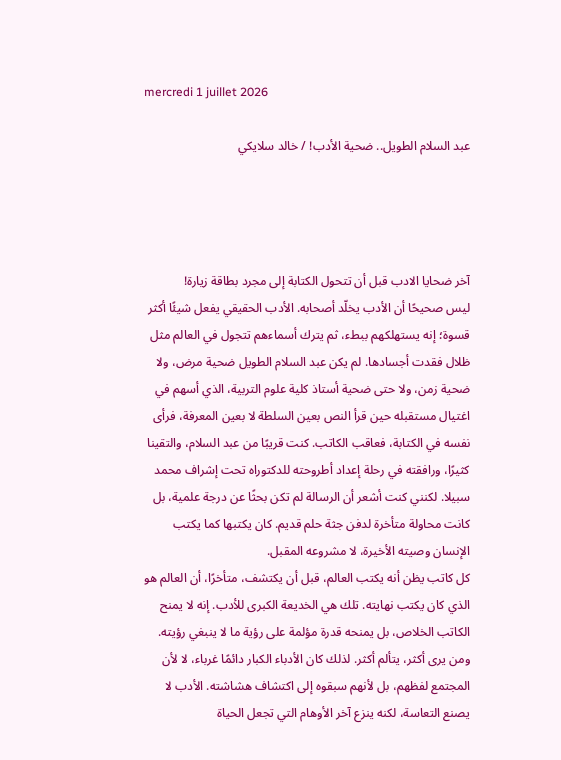mercredi 1 juillet 2026

عبد السلام الطويل.. ضحية الأدب! / خالد سلايكي




آخر ضحايا الادب قبل أن تتحول الكتابة إلى مجرد بطاقة زيارة!
ليس صحيحًا أن الأدب يخلّد أصحابه. الأدب الحقيقي يفعل شيئًا أكثر قسوة؛ إنه يستهلكهم ببطء، ثم يترك أسماءهم تتجول في العالم مثل ظلال فقدت أجسادها. لم يكن عبد السلام الطويل ضحية مرض، ولا ضحية زمن، ولا حتى ضحية أستاذ كلية علوم التربية، الذي أسهم في اغتيال مستقبله حين قرأ النص بعين السلطة لا بعين المعرفة، فرأى نفسه في الكتابة، فعاقب الكاتب. كنت قريبًا من عبد السلام، والتقينا كثيرًا، ورافقته في رحلة إعداد أطروحته للدكتوراه تحت إشراف محمد سبيلا. لكنني كنت أشعر أن الرسالة لم تكن بحثًا عن درجة علمية، بل كانت محاولة متأخرة لدفن جثة حلم قديم. كان يكتبها كما يكتب الإنسان وصيته الأخيرة، لا مشروعه المقبل.
كل كاتب يظن أنه يكتب العالم، قبل أن يكتشف، متأخرًا، أن العالم هو الذي كان يكتب نهايته. تلك هي الخديعة الكبرى للأدب. إنه لا يمنح الكاتب الخلاص، بل يمنحه قدرة مؤلمة على رؤية ما لا ينبغي رؤيته. ومن يرى أكثر، يتألم أكثر. لذلك كان الأدباء الكبار دائمًا غرباء، لا لأن المجتمع لفظهم، بل لأنهم سبقوه إلى اكتشاف هشاشته. الأدب لا يصنع التعاسة، لكنه ينزع آخر الأوهام التي تجعل الحياة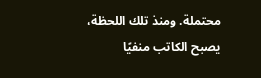محتملة. ومنذ تلك اللحظة، يصبح الكاتب منفيًا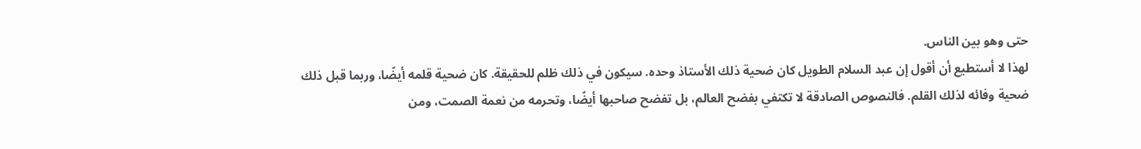حتى وهو بين الناس.
لهذا لا أستطيع أن أقول إن عبد السلام الطويل كان ضحية ذلك الأستاذ وحده. سيكون في ذلك ظلم للحقيقة. كان ضحية قلمه أيضًا، وربما قبل ذلك ضحية وفائه لذلك القلم. فالنصوص الصادقة لا تكتفي بفضح العالم، بل تفضح صاحبها أيضًا، وتحرمه من نعمة الصمت، ومن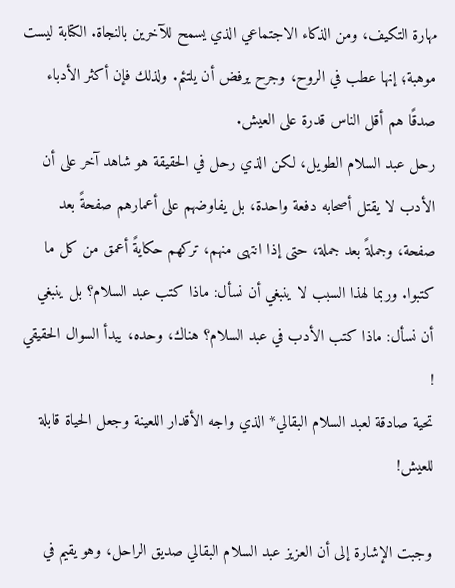مهارة التكيف، ومن الذكاء الاجتماعي الذي يسمح للآخرين بالنجاة. الكتابة ليست موهبة؛ إنها عطب في الروح، وجرح يرفض أن يلتئم. ولذلك فإن أكثر الأدباء صدقًا هم أقل الناس قدرة على العيش.
رحل عبد السلام الطويل، لكن الذي رحل في الحقيقة هو شاهد آخر على أن الأدب لا يقتل أصحابه دفعة واحدة، بل يفاوضهم على أعمارهم صفحةً بعد صفحة، وجملةً بعد جملة، حتى إذا انتهى منهم، تركهم حكايةً أعمق من كل ما كتبوا. وربما لهذا السبب لا ينبغي أن نسأل: ماذا كتب عبد السلام؟ بل ينبغي أن نسأل: ماذا كتب الأدب في عبد السلام؟ هناك، وحده، يبدأ السوال الحقيقي !
تحية صادقة لعبد السلام البقالي* الذي واجه الأقدار اللعينة وجعل الحياة قابلة للعيش!

وجبت الإشارة إلى أن العزيز عبد السلام البقالي صديق الراحل، وهو يقيم في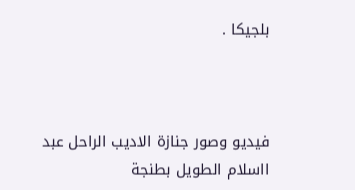بلجيكا .



فيديو وصور جنازة الاديب الراحل عبد ااسلام الطويل بطنجة